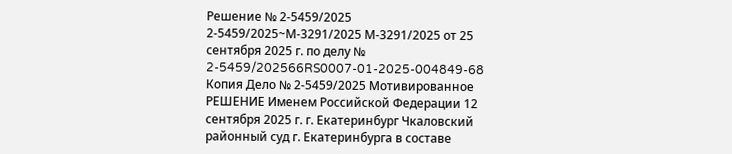Решение № 2-5459/2025 2-5459/2025~М-3291/2025 М-3291/2025 от 25 сентября 2025 г. по делу № 2-5459/202566RS0007-01-2025-004849-68 Копия Дело № 2-5459/2025 Мотивированное РЕШЕНИЕ Именем Российской Федерации 12 сентября 2025 г. г. Екатеринбург Чкаловский районный суд г. Екатеринбурга в составе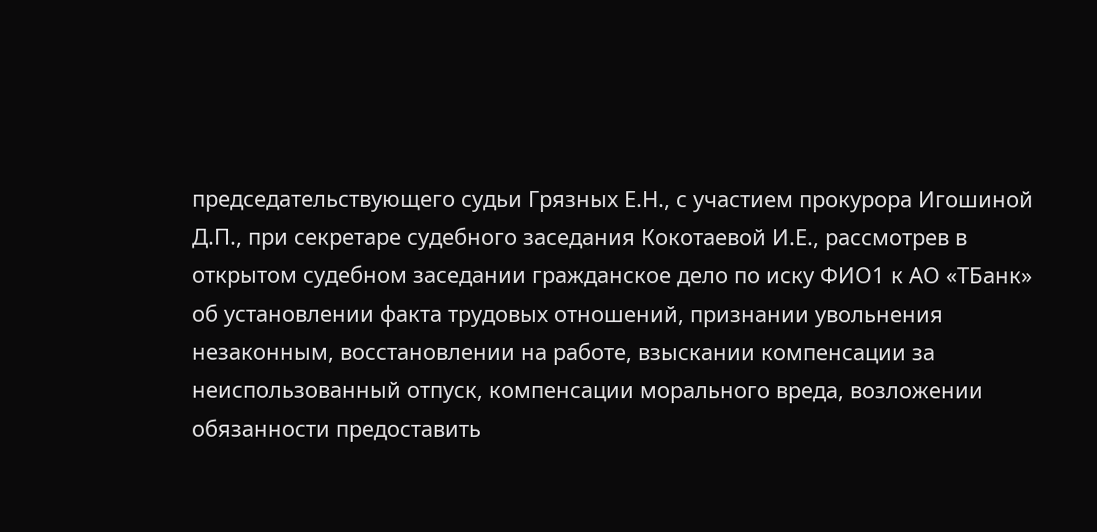председательствующего судьи Грязных Е.Н., с участием прокурора Игошиной Д.П., при секретаре судебного заседания Кокотаевой И.Е., рассмотрев в открытом судебном заседании гражданское дело по иску ФИО1 к АО «ТБанк» об установлении факта трудовых отношений, признании увольнения незаконным, восстановлении на работе, взыскании компенсации за неиспользованный отпуск, компенсации морального вреда, возложении обязанности предоставить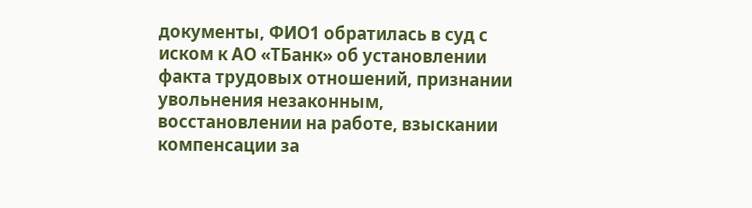документы, ФИО1 обратилась в суд с иском к АО «ТБанк» об установлении факта трудовых отношений, признании увольнения незаконным, восстановлении на работе, взыскании компенсации за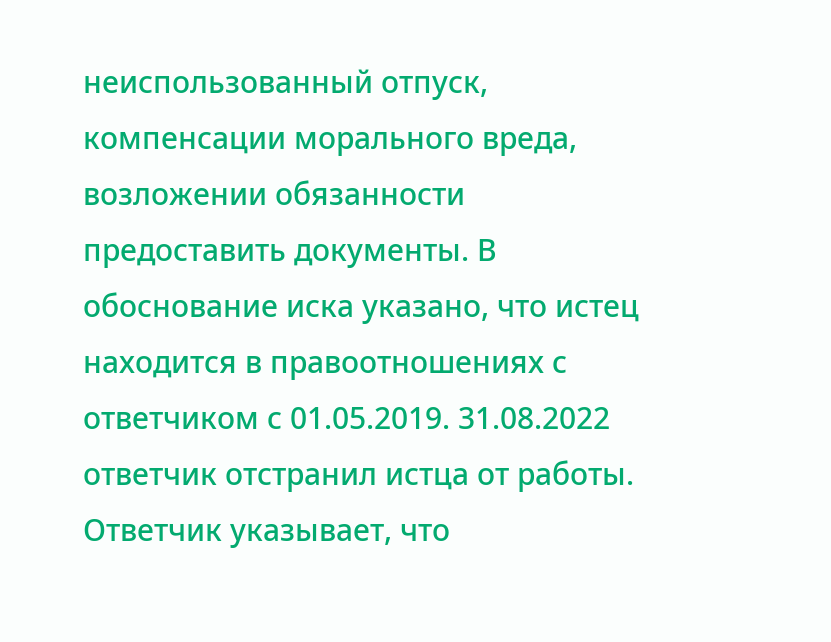неиспользованный отпуск, компенсации морального вреда, возложении обязанности предоставить документы. В обоснование иска указано, что истец находится в правоотношениях с ответчиком с 01.05.2019. 31.08.2022 ответчик отстранил истца от работы. Ответчик указывает, что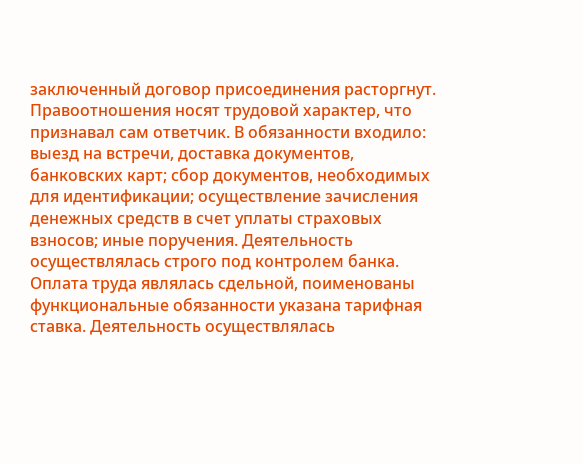заключенный договор присоединения расторгнут. Правоотношения носят трудовой характер, что признавал сам ответчик. В обязанности входило: выезд на встречи, доставка документов, банковских карт; сбор документов, необходимых для идентификации; осуществление зачисления денежных средств в счет уплаты страховых взносов; иные поручения. Деятельность осуществлялась строго под контролем банка. Оплата труда являлась сдельной, поименованы функциональные обязанности указана тарифная ставка. Деятельность осуществлялась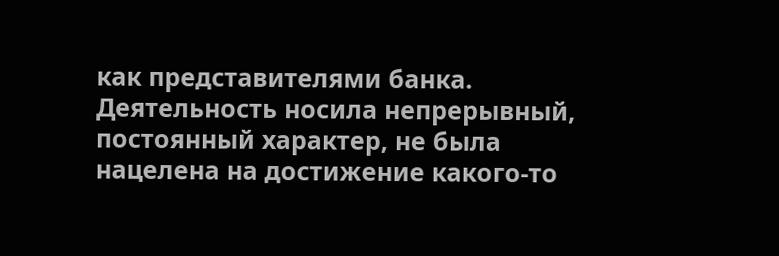как представителями банка. Деятельность носила непрерывный, постоянный характер, не была нацелена на достижение какого-то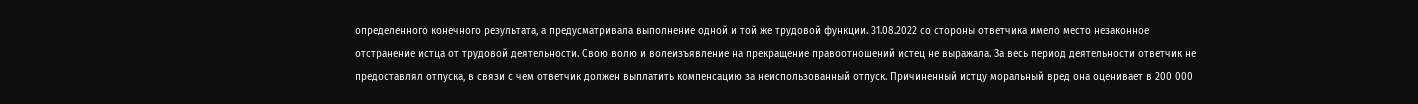определенного конечного результата, а предусматривала выполнение одной и той же трудовой функции. 31.08.2022 со стороны ответчика имело место незаконное отстранение истца от трудовой деятельности. Свою волю и волеизъявление на прекращение правоотношений истец не выражала. За весь период деятельности ответчик не предоставлял отпуска, в связи с чем ответчик должен выплатить компенсацию за неиспользованный отпуск. Причиненный истцу моральный вред она оценивает в 200 000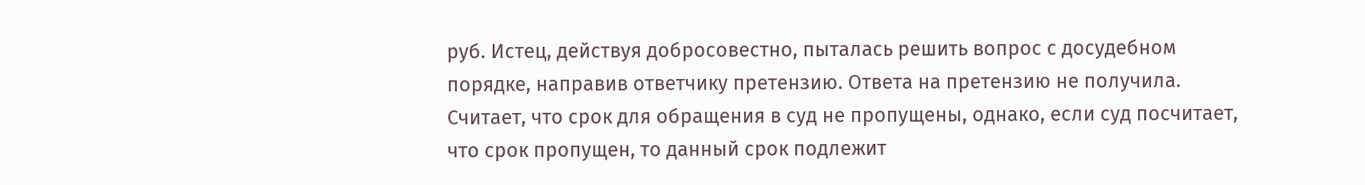руб. Истец, действуя добросовестно, пыталась решить вопрос с досудебном порядке, направив ответчику претензию. Ответа на претензию не получила. Считает, что срок для обращения в суд не пропущены, однако, если суд посчитает, что срок пропущен, то данный срок подлежит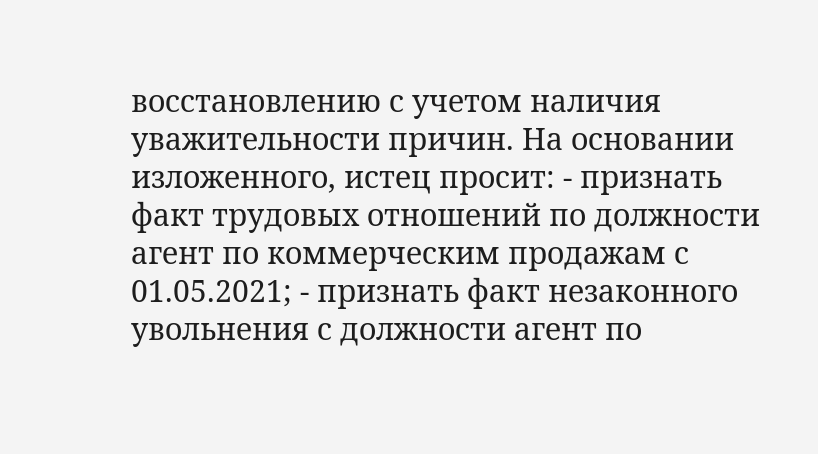восстановлению с учетом наличия уважительности причин. На основании изложенного, истец просит: - признать факт трудовых отношений по должности агент по коммерческим продажам с 01.05.2021; - признать факт незаконного увольнения с должности агент по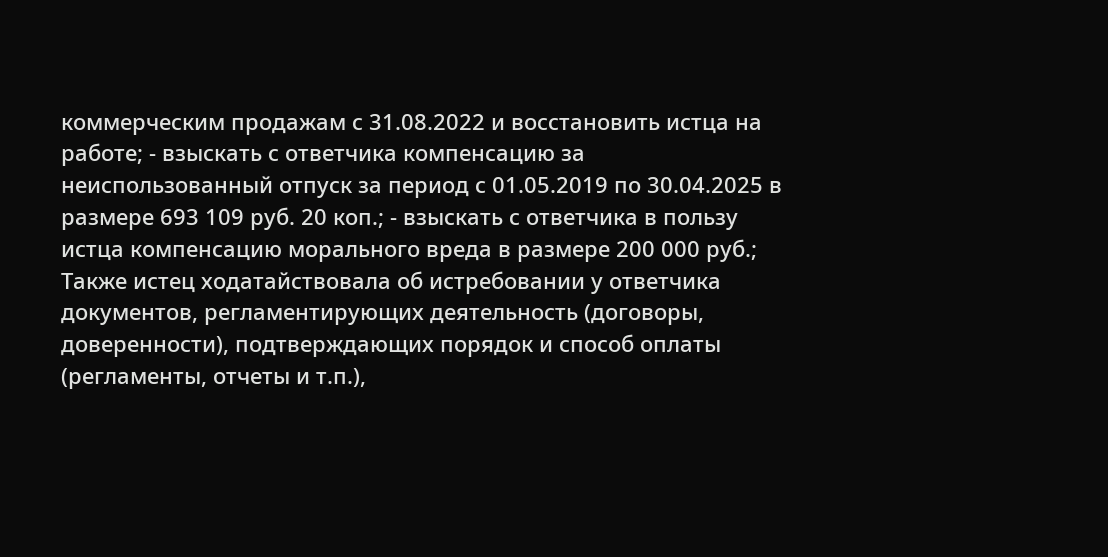коммерческим продажам с 31.08.2022 и восстановить истца на работе; - взыскать с ответчика компенсацию за неиспользованный отпуск за период с 01.05.2019 по 30.04.2025 в размере 693 109 руб. 20 коп.; - взыскать с ответчика в пользу истца компенсацию морального вреда в размере 200 000 руб.; Также истец ходатайствовала об истребовании у ответчика документов, регламентирующих деятельность (договоры, доверенности), подтверждающих порядок и способ оплаты (регламенты, отчеты и т.п.),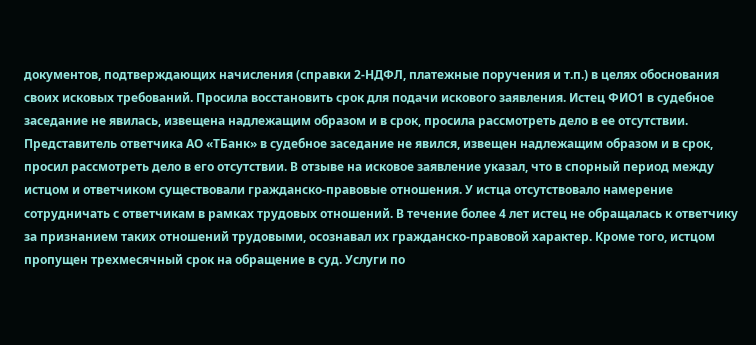документов, подтверждающих начисления (справки 2-НДФЛ, платежные поручения и т.п.) в целях обоснования своих исковых требований. Просила восстановить срок для подачи искового заявления. Истец ФИО1 в судебное заседание не явилась, извещена надлежащим образом и в срок, просила рассмотреть дело в ее отсутствии. Представитель ответчика АО «ТБанк» в судебное заседание не явился, извещен надлежащим образом и в срок, просил рассмотреть дело в его отсутствии. В отзыве на исковое заявление указал, что в спорный период между истцом и ответчиком существовали гражданско-правовые отношения. У истца отсутствовало намерение сотрудничать с ответчикам в рамках трудовых отношений. В течение более 4 лет истец не обращалась к ответчику за признанием таких отношений трудовыми, осознавал их гражданско-правовой характер. Кроме того, истцом пропущен трехмесячный срок на обращение в суд. Услуги по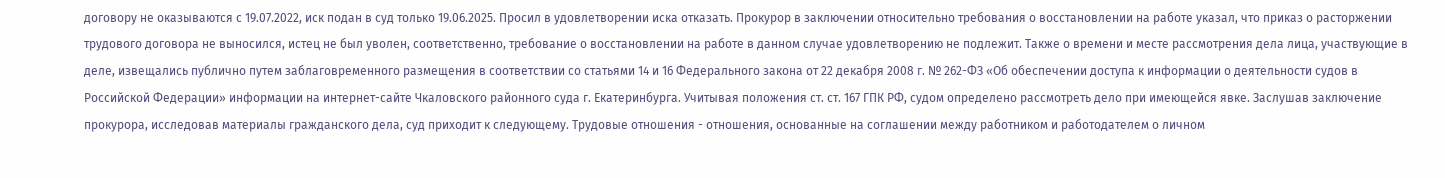договору не оказываются с 19.07.2022, иск подан в суд только 19.06.2025. Просил в удовлетворении иска отказать. Прокурор в заключении относительно требования о восстановлении на работе указал, что приказ о расторжении трудового договора не выносился, истец не был уволен, соответственно, требование о восстановлении на работе в данном случае удовлетворению не подлежит. Также о времени и месте рассмотрения дела лица, участвующие в деле, извещались публично путем заблаговременного размещения в соответствии со статьями 14 и 16 Федерального закона от 22 декабря 2008 г. № 262-ФЗ «Об обеспечении доступа к информации о деятельности судов в Российской Федерации» информации на интернет-сайте Чкаловского районного суда г. Екатеринбурга. Учитывая положения ст. ст. 167 ГПК РФ, судом определено рассмотреть дело при имеющейся явке. Заслушав заключение прокурора, исследовав материалы гражданского дела, суд приходит к следующему. Трудовые отношения - отношения, основанные на соглашении между работником и работодателем о личном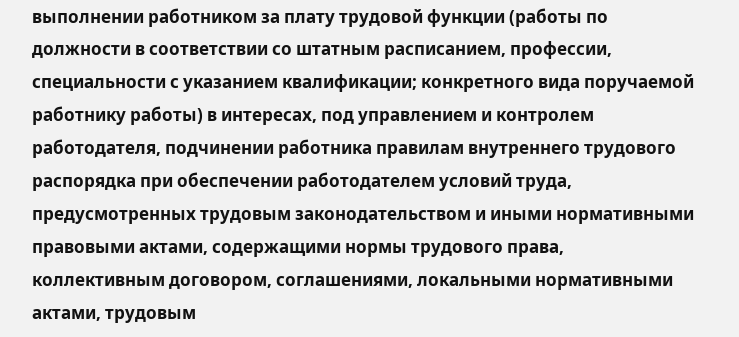выполнении работником за плату трудовой функции (работы по должности в соответствии со штатным расписанием, профессии, специальности с указанием квалификации; конкретного вида поручаемой работнику работы) в интересах, под управлением и контролем работодателя, подчинении работника правилам внутреннего трудового распорядка при обеспечении работодателем условий труда, предусмотренных трудовым законодательством и иными нормативными правовыми актами, содержащими нормы трудового права, коллективным договором, соглашениями, локальными нормативными актами, трудовым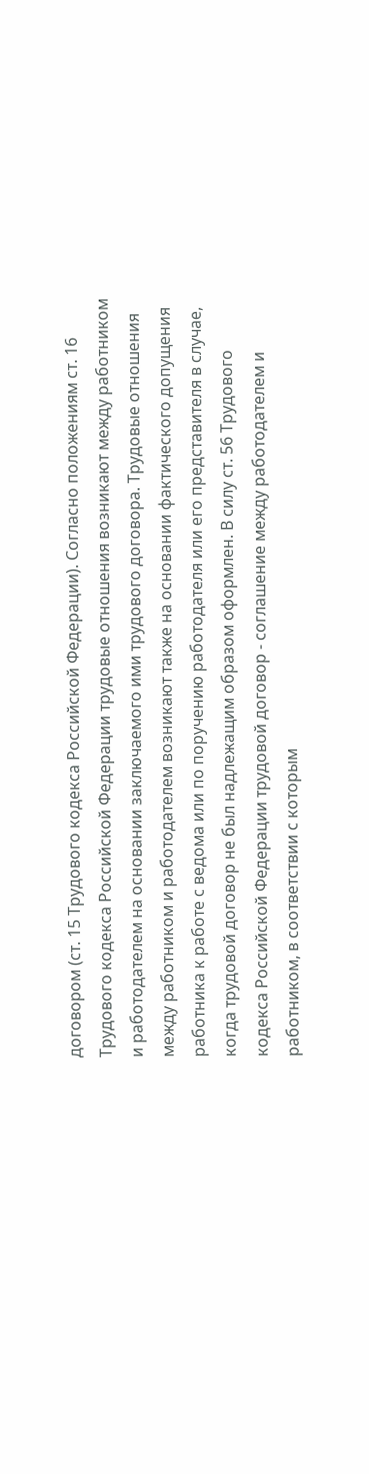договором (ст. 15 Трудового кодекса Российской Федерации). Согласно положениям ст. 16 Трудового кодекса Российской Федерации трудовые отношения возникают между работником и работодателем на основании заключаемого ими трудового договора. Трудовые отношения между работником и работодателем возникают также на основании фактического допущения работника к работе с ведома или по поручению работодателя или его представителя в случае, когда трудовой договор не был надлежащим образом оформлен. В силу ст. 56 Трудового кодекса Российской Федерации трудовой договор - соглашение между работодателем и работником, в соответствии с которым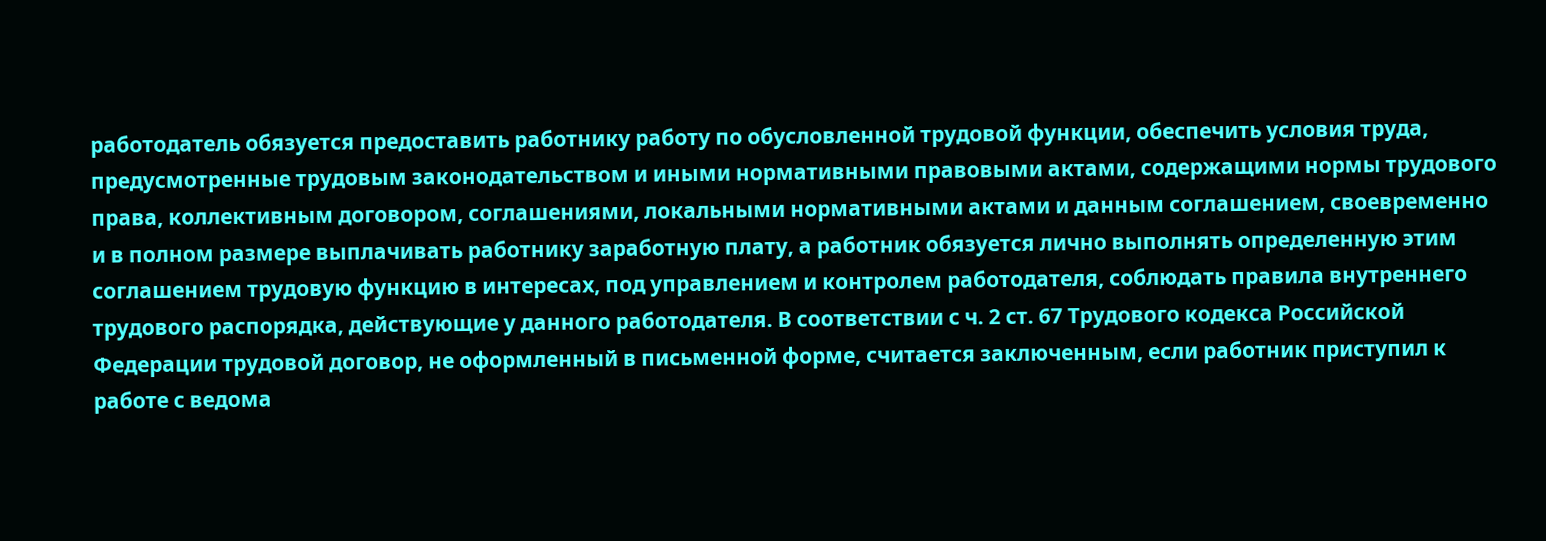работодатель обязуется предоставить работнику работу по обусловленной трудовой функции, обеспечить условия труда, предусмотренные трудовым законодательством и иными нормативными правовыми актами, содержащими нормы трудового права, коллективным договором, соглашениями, локальными нормативными актами и данным соглашением, своевременно и в полном размере выплачивать работнику заработную плату, а работник обязуется лично выполнять определенную этим соглашением трудовую функцию в интересах, под управлением и контролем работодателя, соблюдать правила внутреннего трудового распорядка, действующие у данного работодателя. В соответствии с ч. 2 ст. 67 Трудового кодекса Российской Федерации трудовой договор, не оформленный в письменной форме, считается заключенным, если работник приступил к работе с ведома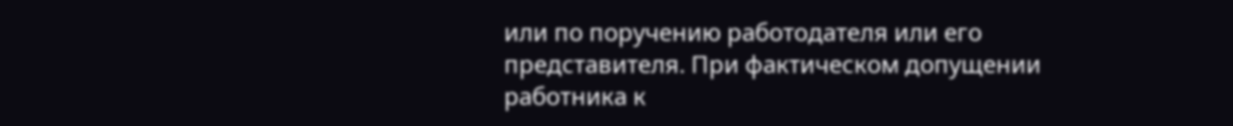или по поручению работодателя или его представителя. При фактическом допущении работника к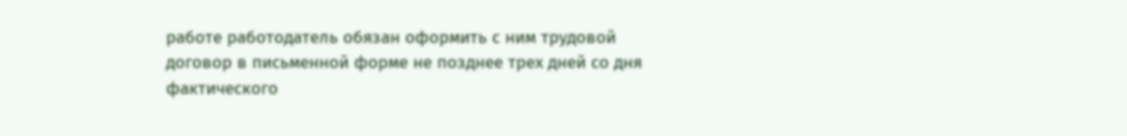работе работодатель обязан оформить с ним трудовой договор в письменной форме не позднее трех дней со дня фактического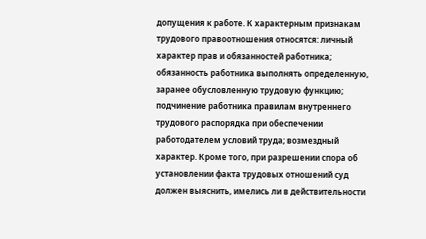допущения к работе. К характерным признакам трудового правоотношения относятся: личный характер прав и обязанностей работника; обязанность работника выполнять определенную, заранее обусловленную трудовую функцию; подчинение работника правилам внутреннего трудового распорядка при обеспечении работодателем условий труда; возмездный характер. Кроме того, при разрешении спора об установлении факта трудовых отношений суд должен выяснить, имелись ли в действительности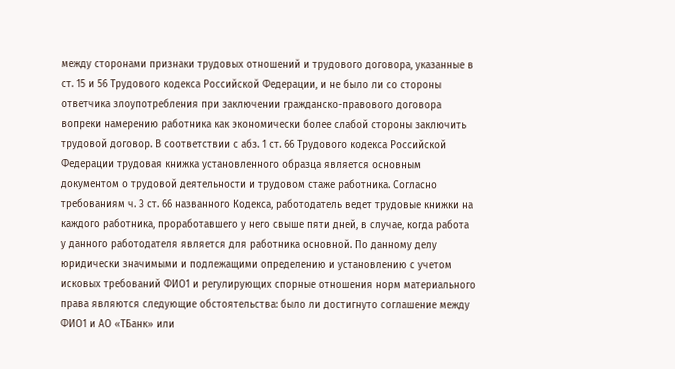между сторонами признаки трудовых отношений и трудового договора, указанные в ст. 15 и 56 Трудового кодекса Российской Федерации, и не было ли со стороны ответчика злоупотребления при заключении гражданско-правового договора вопреки намерению работника как экономически более слабой стороны заключить трудовой договор. В соответствии с абз. 1 ст. 66 Трудового кодекса Российской Федерации трудовая книжка установленного образца является основным документом о трудовой деятельности и трудовом стаже работника. Согласно требованиям ч. 3 ст. 66 названного Кодекса, работодатель ведет трудовые книжки на каждого работника, проработавшего у него свыше пяти дней, в случае, когда работа у данного работодателя является для работника основной. По данному делу юридически значимыми и подлежащими определению и установлению с учетом исковых требований ФИО1 и регулирующих спорные отношения норм материального права являются следующие обстоятельства: было ли достигнуто соглашение между ФИО1 и АО «ТБанк» или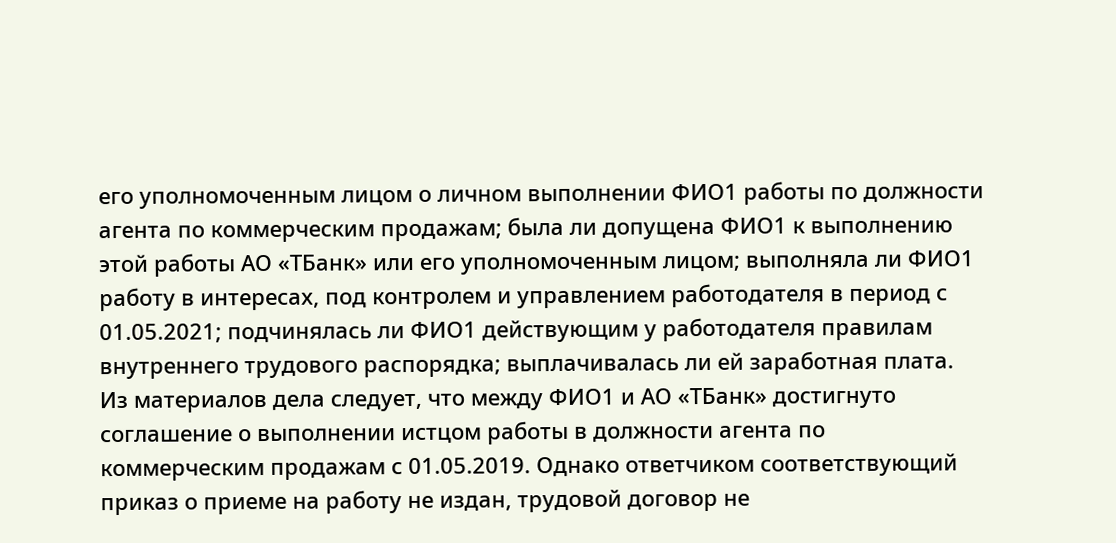его уполномоченным лицом о личном выполнении ФИО1 работы по должности агента по коммерческим продажам; была ли допущена ФИО1 к выполнению этой работы АО «ТБанк» или его уполномоченным лицом; выполняла ли ФИО1 работу в интересах, под контролем и управлением работодателя в период с 01.05.2021; подчинялась ли ФИО1 действующим у работодателя правилам внутреннего трудового распорядка; выплачивалась ли ей заработная плата. Из материалов дела следует, что между ФИО1 и АО «ТБанк» достигнуто соглашение о выполнении истцом работы в должности агента по коммерческим продажам с 01.05.2019. Однако ответчиком соответствующий приказ о приеме на работу не издан, трудовой договор не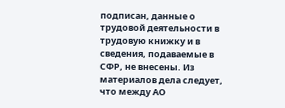подписан, данные о трудовой деятельности в трудовую книжку и в сведения, подаваемые в СФР, не внесены. Из материалов дела следует, что между АО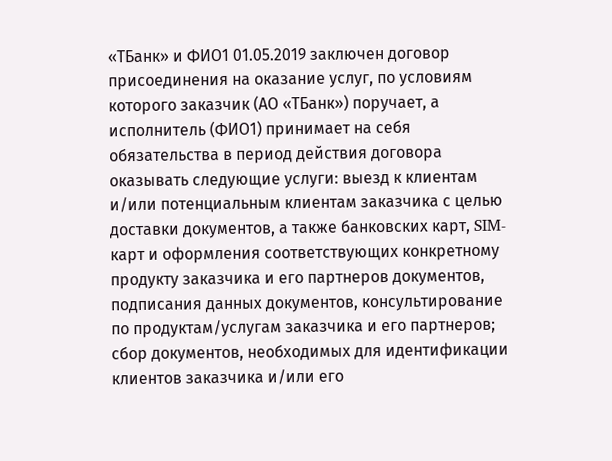«ТБанк» и ФИО1 01.05.2019 заключен договор присоединения на оказание услуг, по условиям которого заказчик (АО «ТБанк») поручает, а исполнитель (ФИО1) принимает на себя обязательства в период действия договора оказывать следующие услуги: выезд к клиентам и/или потенциальным клиентам заказчика с целью доставки документов, а также банковских карт, SIM-карт и оформления соответствующих конкретному продукту заказчика и его партнеров документов, подписания данных документов, консультирование по продуктам/услугам заказчика и его партнеров; сбор документов, необходимых для идентификации клиентов заказчика и/или его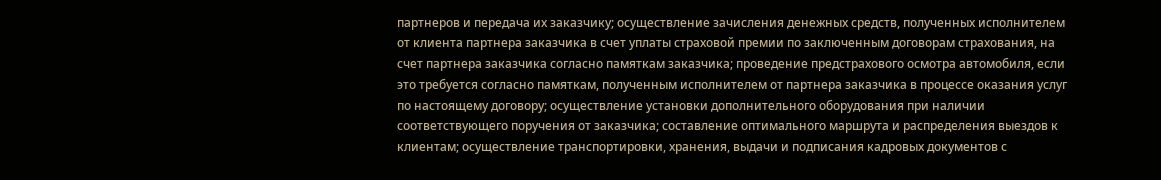партнеров и передача их заказчику; осуществление зачисления денежных средств, полученных исполнителем от клиента партнера заказчика в счет уплаты страховой премии по заключенным договорам страхования, на счет партнера заказчика согласно памяткам заказчика; проведение предстрахового осмотра автомобиля, если это требуется согласно памяткам, полученным исполнителем от партнера заказчика в процессе оказания услуг по настоящему договору; осуществление установки дополнительного оборудования при наличии соответствующего поручения от заказчика; составление оптимального маршрута и распределения выездов к клиентам; осуществление транспортировки, хранения, выдачи и подписания кадровых документов с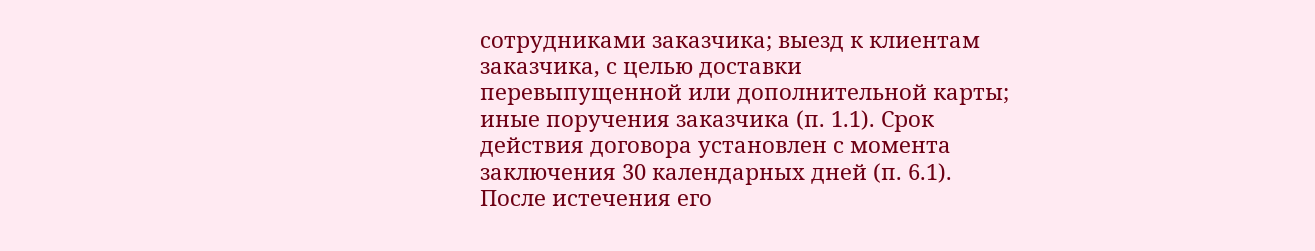сотрудниками заказчика; выезд к клиентам заказчика, с целью доставки перевыпущенной или дополнительной карты; иные поручения заказчика (п. 1.1). Срок действия договора установлен с момента заключения 30 календарных дней (п. 6.1). После истечения его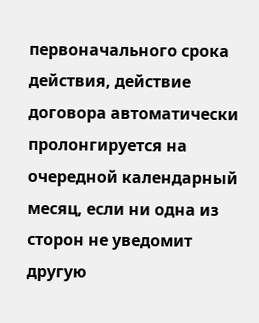первоначального срока действия, действие договора автоматически пролонгируется на очередной календарный месяц, если ни одна из сторон не уведомит другую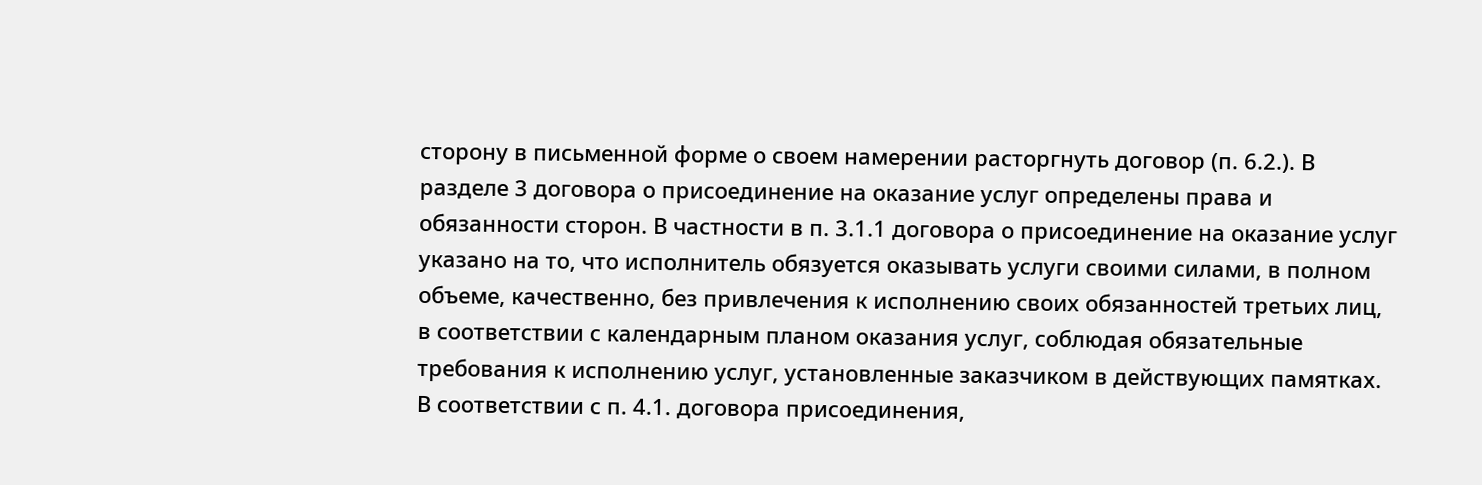сторону в письменной форме о своем намерении расторгнуть договор (п. 6.2.). В разделе 3 договора о присоединение на оказание услуг определены права и обязанности сторон. В частности в п. 3.1.1 договора о присоединение на оказание услуг указано на то, что исполнитель обязуется оказывать услуги своими силами, в полном объеме, качественно, без привлечения к исполнению своих обязанностей третьих лиц, в соответствии с календарным планом оказания услуг, соблюдая обязательные требования к исполнению услуг, установленные заказчиком в действующих памятках. В соответствии с п. 4.1. договора присоединения,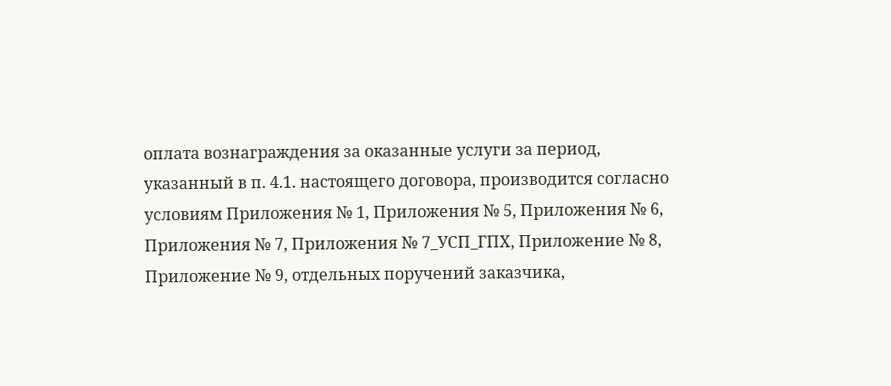оплата вознаграждения за оказанные услуги за период, указанный в п. 4.1. настоящего договора, производится согласно условиям Приложения № 1, Приложения № 5, Приложения № 6, Приложения № 7, Приложения № 7_УСП_ГПХ, Приложение № 8, Приложение № 9, отдельных поручений заказчика,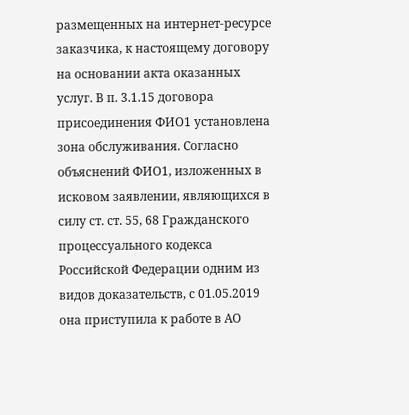размещенных на интернет-ресурсе заказчика, к настоящему договору на основании акта оказанных услуг. В п. 3.1.15 договора присоединения ФИО1 установлена зона обслуживания. Согласно объяснений ФИО1, изложенных в исковом заявлении, являющихся в силу ст. ст. 55, 68 Гражданского процессуального кодекса Российской Федерации одним из видов доказательств, с 01.05.2019 она приступила к работе в АО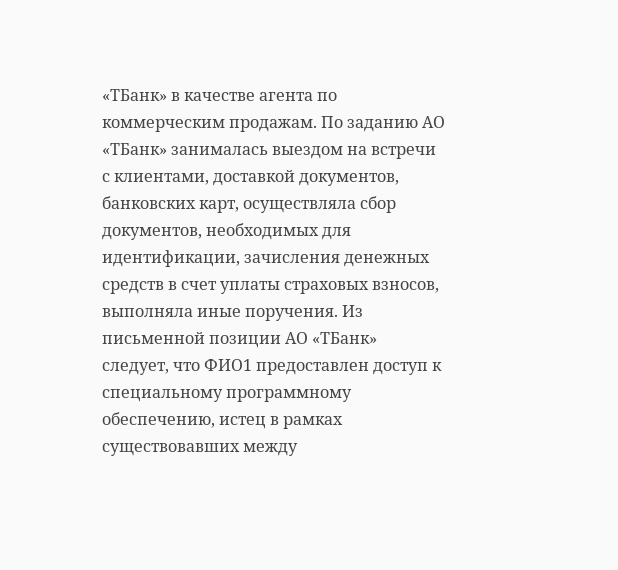«ТБанк» в качестве агента по коммерческим продажам. По заданию АО «ТБанк» занималась выездом на встречи с клиентами, доставкой документов, банковских карт, осуществляла сбор документов, необходимых для идентификации, зачисления денежных средств в счет уплаты страховых взносов, выполняла иные поручения. Из письменной позиции АО «ТБанк» следует, что ФИО1 предоставлен доступ к специальному программному обеспечению, истец в рамках существовавших между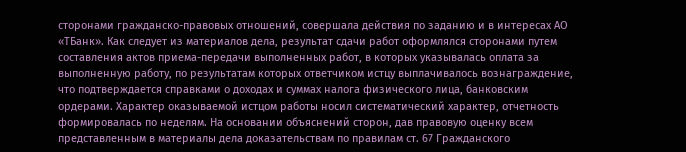сторонами гражданско-правовых отношений, совершала действия по заданию и в интересах АО «ТБанк». Как следует из материалов дела, результат сдачи работ оформлялся сторонами путем составления актов приема-передачи выполненных работ, в которых указывалась оплата за выполненную работу, по результатам которых ответчиком истцу выплачивалось вознаграждение, что подтверждается справками о доходах и суммах налога физического лица, банковским ордерами. Характер оказываемой истцом работы носил систематический характер, отчетность формировалась по неделям. На основании объяснений сторон, дав правовую оценку всем представленным в материалы дела доказательствам по правилам ст. 67 Гражданского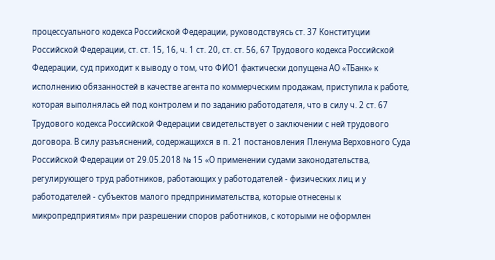процессуального кодекса Российской Федерации, руководствуясь ст. 37 Конституции Российской Федерации, ст. ст. 15, 16, ч. 1 ст. 20, ст. ст. 56, 67 Трудового кодекса Российской Федерации, суд приходит к выводу о том, что ФИО1 фактически допущена АО «ТБанк» к исполнению обязанностей в качестве агента по коммерческим продажам, приступила к работе, которая выполнялась ей под контролем и по заданию работодателя, что в силу ч. 2 ст. 67 Трудового кодекса Российской Федерации свидетельствует о заключении с ней трудового договора. В силу разъяснений, содержащихся в п. 21 постановления Пленума Верховного Суда Российской Федерации от 29.05.2018 № 15 «О применении судами законодательства, регулирующего труд работников, работающих у работодателей - физических лиц и у работодателей - субъектов малого предпринимательства, которые отнесены к микропредприятиям» при разрешении споров работников, с которыми не оформлен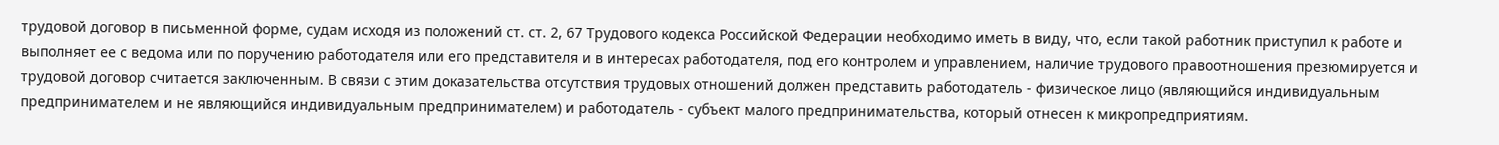трудовой договор в письменной форме, судам исходя из положений ст. ст. 2, 67 Трудового кодекса Российской Федерации необходимо иметь в виду, что, если такой работник приступил к работе и выполняет ее с ведома или по поручению работодателя или его представителя и в интересах работодателя, под его контролем и управлением, наличие трудового правоотношения презюмируется и трудовой договор считается заключенным. В связи с этим доказательства отсутствия трудовых отношений должен представить работодатель - физическое лицо (являющийся индивидуальным предпринимателем и не являющийся индивидуальным предпринимателем) и работодатель - субъект малого предпринимательства, который отнесен к микропредприятиям.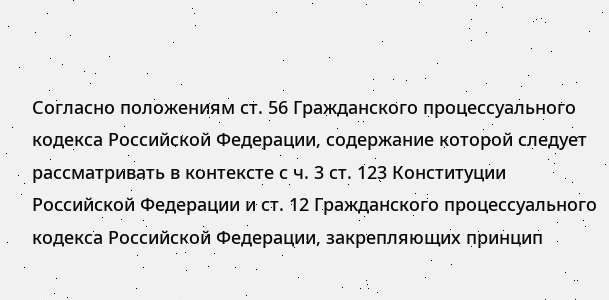Согласно положениям ст. 56 Гражданского процессуального кодекса Российской Федерации, содержание которой следует рассматривать в контексте с ч. 3 ст. 123 Конституции Российской Федерации и ст. 12 Гражданского процессуального кодекса Российской Федерации, закрепляющих принцип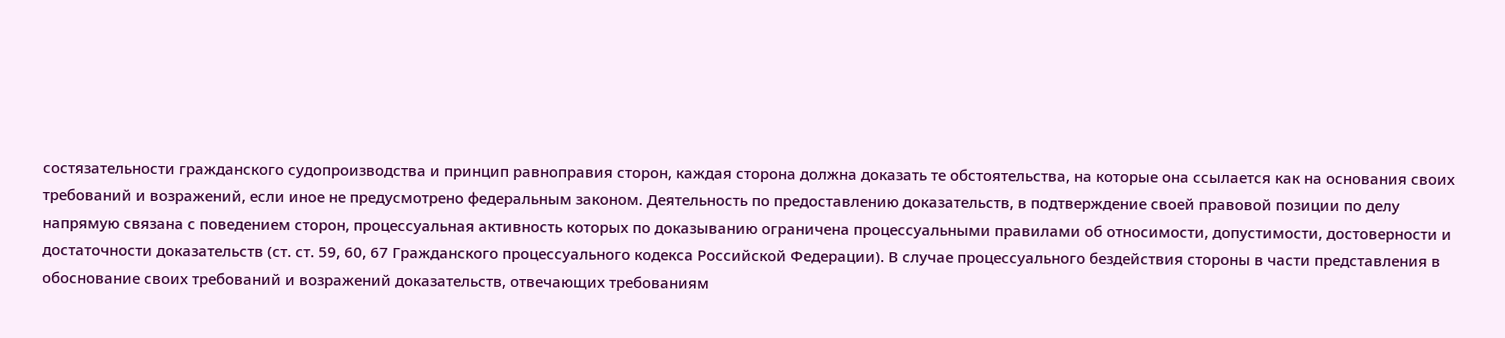состязательности гражданского судопроизводства и принцип равноправия сторон, каждая сторона должна доказать те обстоятельства, на которые она ссылается как на основания своих требований и возражений, если иное не предусмотрено федеральным законом. Деятельность по предоставлению доказательств, в подтверждение своей правовой позиции по делу напрямую связана с поведением сторон, процессуальная активность которых по доказыванию ограничена процессуальными правилами об относимости, допустимости, достоверности и достаточности доказательств (ст. ст. 59, 60, 67 Гражданского процессуального кодекса Российской Федерации). В случае процессуального бездействия стороны в части представления в обоснование своих требований и возражений доказательств, отвечающих требованиям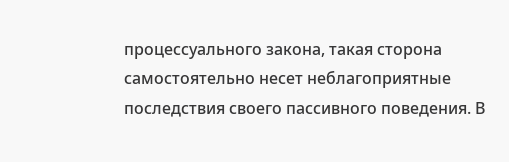процессуального закона, такая сторона самостоятельно несет неблагоприятные последствия своего пассивного поведения. В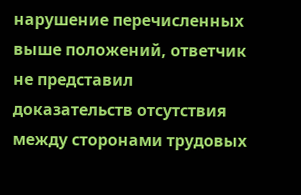нарушение перечисленных выше положений, ответчик не представил доказательств отсутствия между сторонами трудовых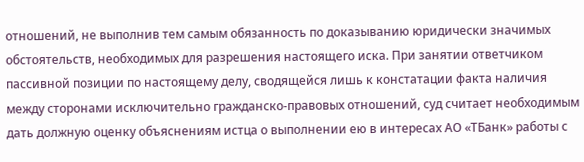отношений, не выполнив тем самым обязанность по доказыванию юридически значимых обстоятельств, необходимых для разрешения настоящего иска. При занятии ответчиком пассивной позиции по настоящему делу, сводящейся лишь к констатации факта наличия между сторонами исключительно гражданско-правовых отношений, суд считает необходимым дать должную оценку объяснениям истца о выполнении ею в интересах АО «ТБанк» работы с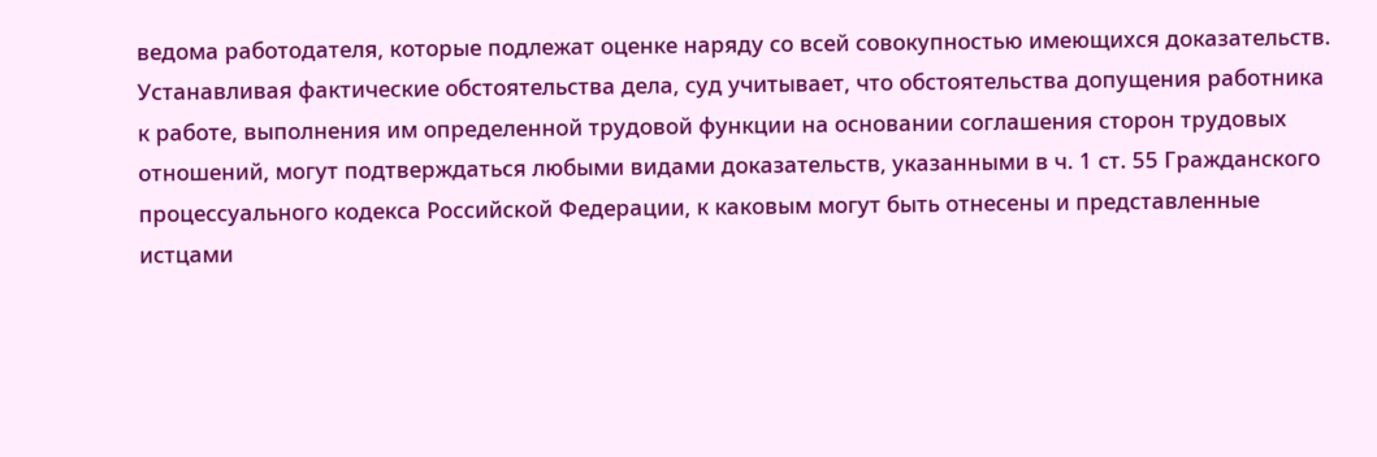ведома работодателя, которые подлежат оценке наряду со всей совокупностью имеющихся доказательств. Устанавливая фактические обстоятельства дела, суд учитывает, что обстоятельства допущения работника к работе, выполнения им определенной трудовой функции на основании соглашения сторон трудовых отношений, могут подтверждаться любыми видами доказательств, указанными в ч. 1 ст. 55 Гражданского процессуального кодекса Российской Федерации, к каковым могут быть отнесены и представленные истцами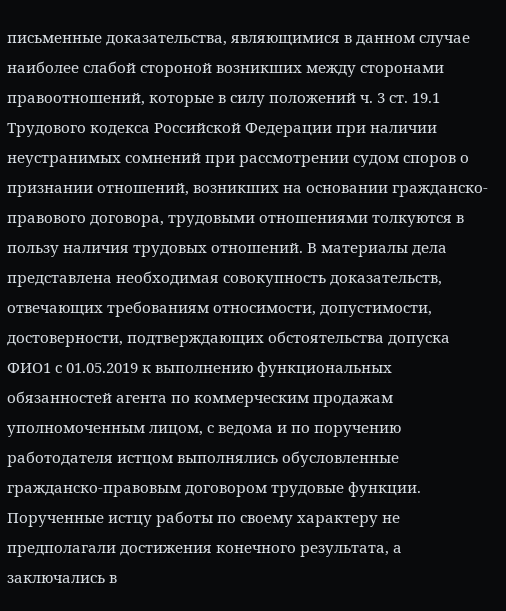письменные доказательства, являющимися в данном случае наиболее слабой стороной возникших между сторонами правоотношений, которые в силу положений ч. 3 ст. 19.1 Трудового кодекса Российской Федерации при наличии неустранимых сомнений при рассмотрении судом споров о признании отношений, возникших на основании гражданско-правового договора, трудовыми отношениями толкуются в пользу наличия трудовых отношений. В материалы дела представлена необходимая совокупность доказательств, отвечающих требованиям относимости, допустимости, достоверности, подтверждающих обстоятельства допуска ФИО1 с 01.05.2019 к выполнению функциональных обязанностей агента по коммерческим продажам уполномоченным лицом, с ведома и по поручению работодателя истцом выполнялись обусловленные гражданско-правовым договором трудовые функции. Порученные истцу работы по своему характеру не предполагали достижения конечного результата, а заключались в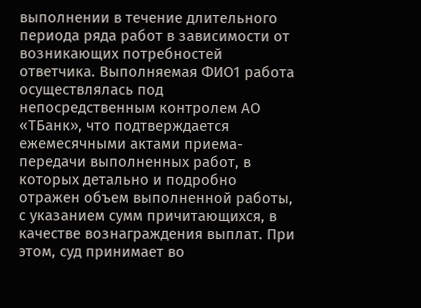выполнении в течение длительного периода ряда работ в зависимости от возникающих потребностей ответчика. Выполняемая ФИО1 работа осуществлялась под непосредственным контролем АО «ТБанк», что подтверждается ежемесячными актами приема-передачи выполненных работ, в которых детально и подробно отражен объем выполненной работы, с указанием сумм причитающихся, в качестве вознаграждения выплат. При этом, суд принимает во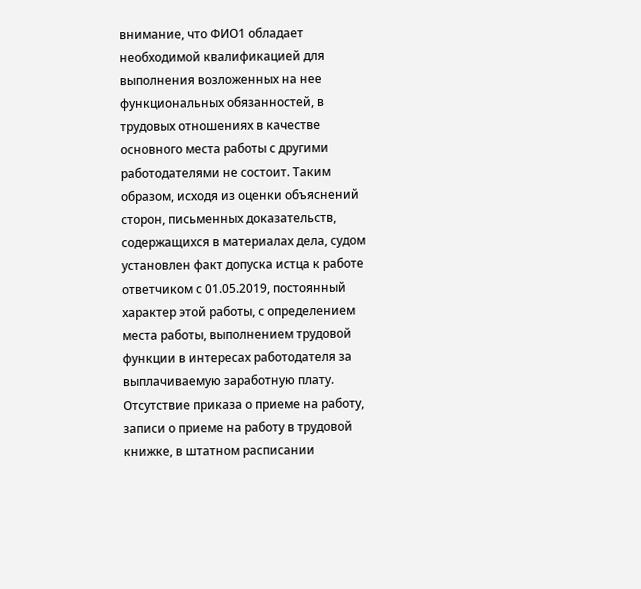внимание, что ФИО1 обладает необходимой квалификацией для выполнения возложенных на нее функциональных обязанностей, в трудовых отношениях в качестве основного места работы с другими работодателями не состоит. Таким образом, исходя из оценки объяснений сторон, письменных доказательств, содержащихся в материалах дела, судом установлен факт допуска истца к работе ответчиком с 01.05.2019, постоянный характер этой работы, с определением места работы, выполнением трудовой функции в интересах работодателя за выплачиваемую заработную плату. Отсутствие приказа о приеме на работу, записи о приеме на работу в трудовой книжке, в штатном расписании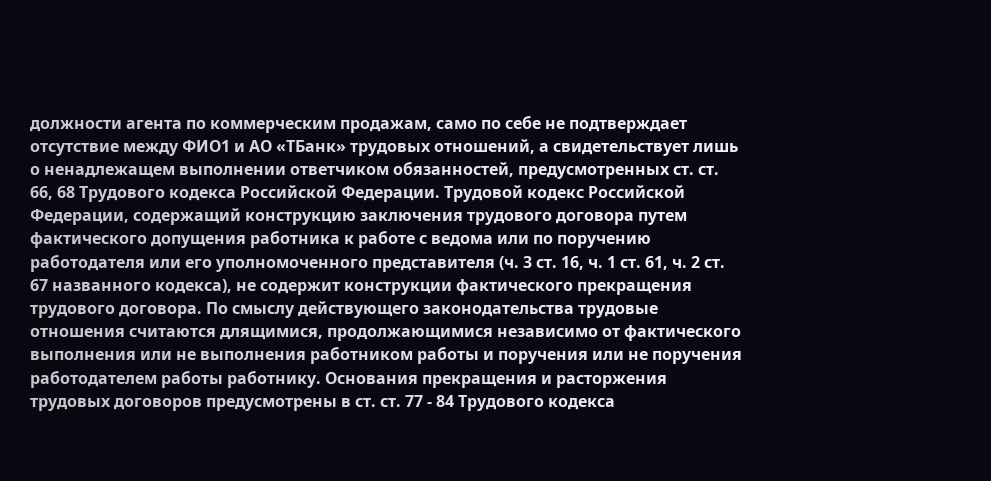должности агента по коммерческим продажам, само по себе не подтверждает отсутствие между ФИО1 и АО «ТБанк» трудовых отношений, а свидетельствует лишь о ненадлежащем выполнении ответчиком обязанностей, предусмотренных ст. ст. 66, 68 Трудового кодекса Российской Федерации. Трудовой кодекс Российской Федерации, содержащий конструкцию заключения трудового договора путем фактического допущения работника к работе с ведома или по поручению работодателя или его уполномоченного представителя (ч. 3 ст. 16, ч. 1 ст. 61, ч. 2 ст. 67 названного кодекса), не содержит конструкции фактического прекращения трудового договора. По смыслу действующего законодательства трудовые отношения считаются длящимися, продолжающимися независимо от фактического выполнения или не выполнения работником работы и поручения или не поручения работодателем работы работнику. Основания прекращения и расторжения трудовых договоров предусмотрены в ст. ст. 77 - 84 Трудового кодекса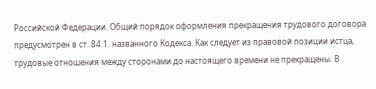Российской Федерации. Общий порядок оформления прекращения трудового договора предусмотрен в ст. 84.1. названного Кодекса. Как следует из правовой позиции истца, трудовые отношения между сторонами до настоящего времени не прекращены. В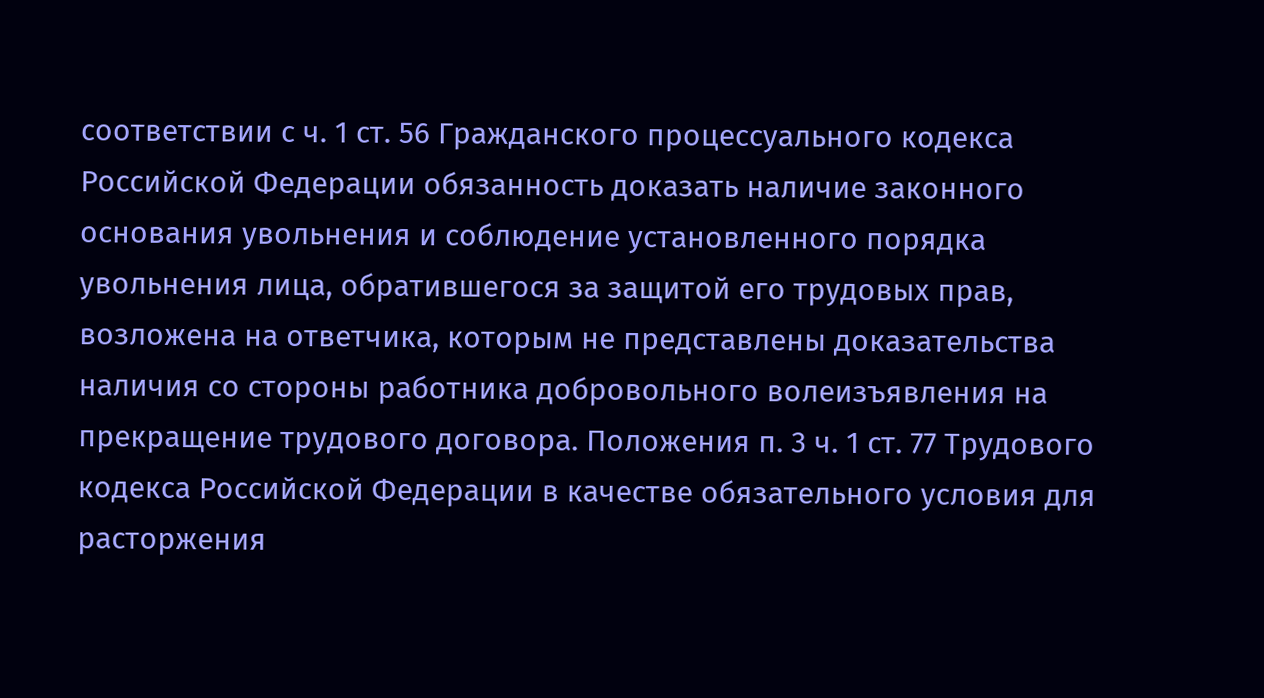соответствии с ч. 1 ст. 56 Гражданского процессуального кодекса Российской Федерации обязанность доказать наличие законного основания увольнения и соблюдение установленного порядка увольнения лица, обратившегося за защитой его трудовых прав, возложена на ответчика, которым не представлены доказательства наличия со стороны работника добровольного волеизъявления на прекращение трудового договора. Положения п. 3 ч. 1 ст. 77 Трудового кодекса Российской Федерации в качестве обязательного условия для расторжения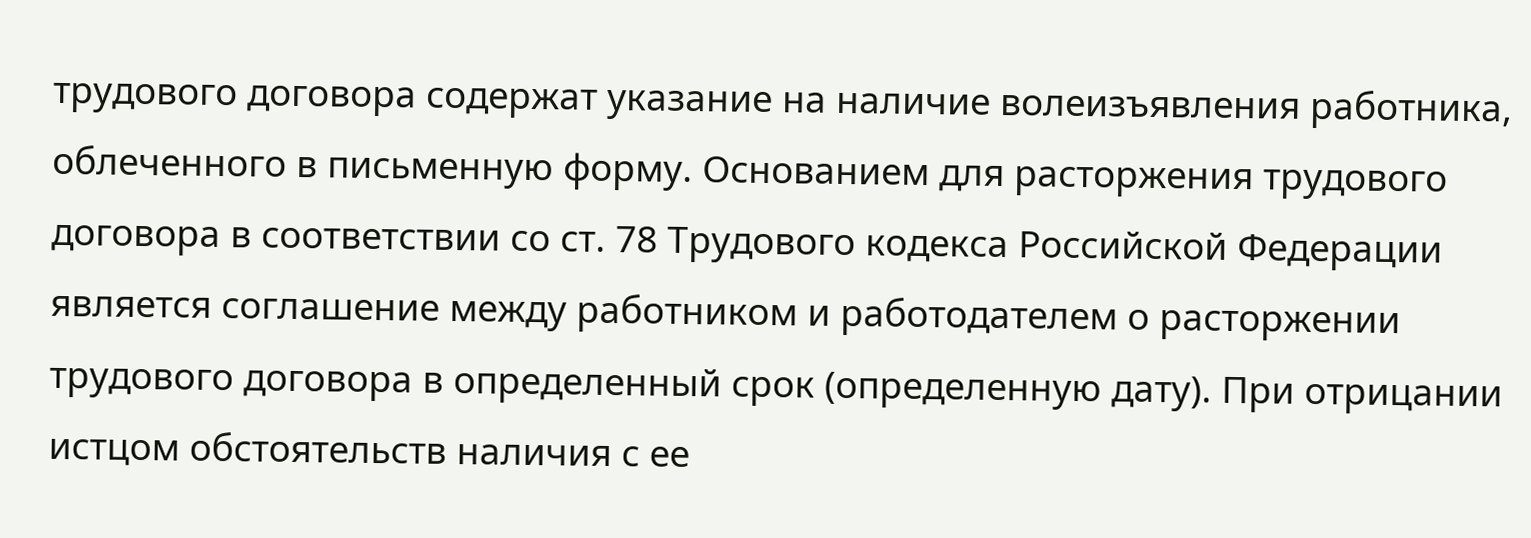трудового договора содержат указание на наличие волеизъявления работника, облеченного в письменную форму. Основанием для расторжения трудового договора в соответствии со ст. 78 Трудового кодекса Российской Федерации является соглашение между работником и работодателем о расторжении трудового договора в определенный срок (определенную дату). При отрицании истцом обстоятельств наличия с ее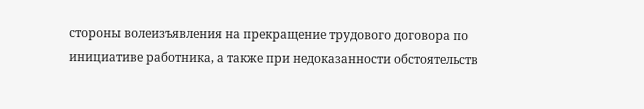стороны волеизъявления на прекращение трудового договора по инициативе работника, а также при недоказанности обстоятельств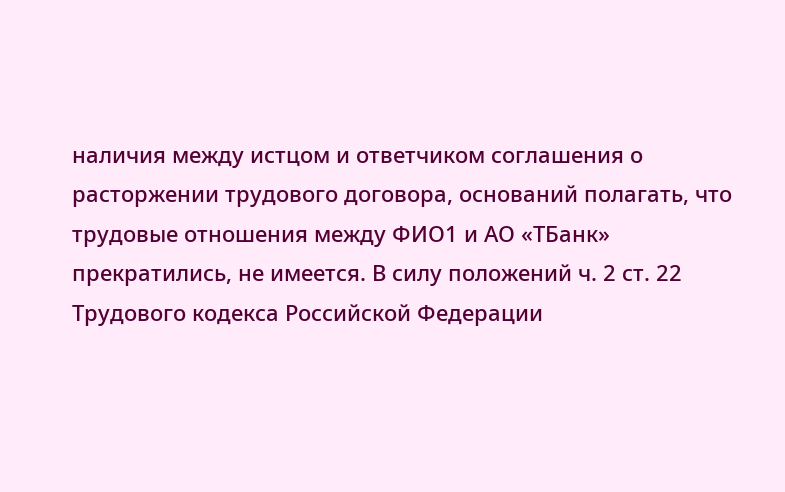наличия между истцом и ответчиком соглашения о расторжении трудового договора, оснований полагать, что трудовые отношения между ФИО1 и АО «ТБанк» прекратились, не имеется. В силу положений ч. 2 ст. 22 Трудового кодекса Российской Федерации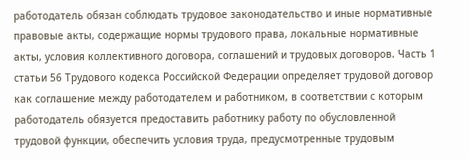работодатель обязан соблюдать трудовое законодательство и иные нормативные правовые акты, содержащие нормы трудового права, локальные нормативные акты, условия коллективного договора, соглашений и трудовых договоров. Часть 1 статьи 56 Трудового кодекса Российской Федерации определяет трудовой договор как соглашение между работодателем и работником, в соответствии с которым работодатель обязуется предоставить работнику работу по обусловленной трудовой функции, обеспечить условия труда, предусмотренные трудовым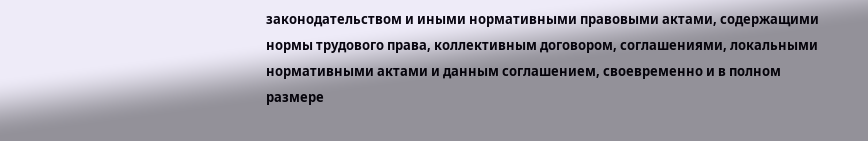законодательством и иными нормативными правовыми актами, содержащими нормы трудового права, коллективным договором, соглашениями, локальными нормативными актами и данным соглашением, своевременно и в полном размере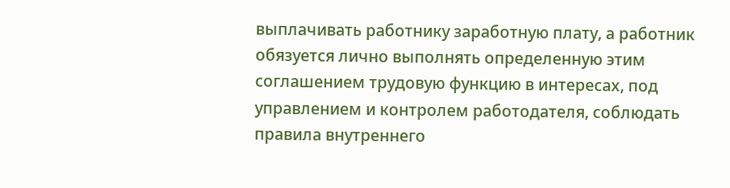выплачивать работнику заработную плату, а работник обязуется лично выполнять определенную этим соглашением трудовую функцию в интересах, под управлением и контролем работодателя, соблюдать правила внутреннего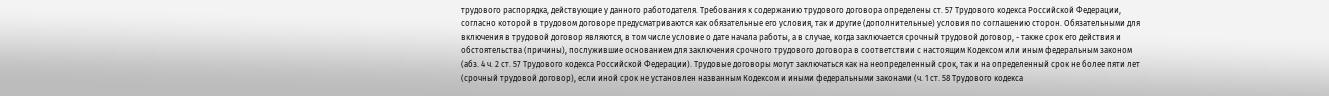трудового распорядка, действующие у данного работодателя. Требования к содержанию трудового договора определены ст. 57 Трудового кодекса Российской Федерации, согласно которой в трудовом договоре предусматриваются как обязательные его условия, так и другие (дополнительные) условия по соглашению сторон. Обязательными для включения в трудовой договор являются, в том числе условие о дате начала работы, а в случае, когда заключается срочный трудовой договор, - также срок его действия и обстоятельства (причины), послужившие основанием для заключения срочного трудового договора в соответствии с настоящим Кодексом или иным федеральным законом (абз. 4 ч. 2 ст. 57 Трудового кодекса Российской Федерации). Трудовые договоры могут заключаться как на неопределенный срок, так и на определенный срок не более пяти лет (срочный трудовой договор), если иной срок не установлен названным Кодексом и иными федеральными законами (ч. 1 ст. 58 Трудового кодекса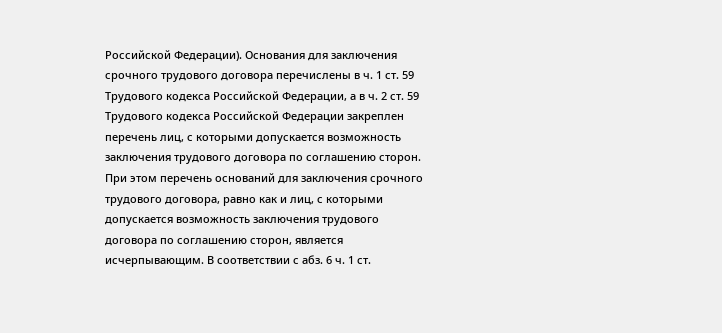Российской Федерации). Основания для заключения срочного трудового договора перечислены в ч. 1 ст. 59 Трудового кодекса Российской Федерации, а в ч. 2 ст. 59 Трудового кодекса Российской Федерации закреплен перечень лиц, с которыми допускается возможность заключения трудового договора по соглашению сторон. При этом перечень оснований для заключения срочного трудового договора, равно как и лиц, с которыми допускается возможность заключения трудового договора по соглашению сторон, является исчерпывающим. В соответствии с абз. 6 ч. 1 ст.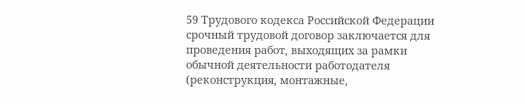59 Трудового кодекса Российской Федерации срочный трудовой договор заключается для проведения работ, выходящих за рамки обычной деятельности работодателя (реконструкция, монтажные,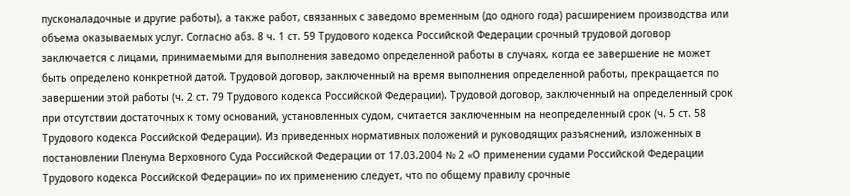пусконаладочные и другие работы), а также работ, связанных с заведомо временным (до одного года) расширением производства или объема оказываемых услуг. Согласно абз. 8 ч. 1 ст. 59 Трудового кодекса Российской Федерации срочный трудовой договор заключается с лицами, принимаемыми для выполнения заведомо определенной работы в случаях, когда ее завершение не может быть определено конкретной датой. Трудовой договор, заключенный на время выполнения определенной работы, прекращается по завершении этой работы (ч. 2 ст. 79 Трудового кодекса Российской Федерации). Трудовой договор, заключенный на определенный срок при отсутствии достаточных к тому оснований, установленных судом, считается заключенным на неопределенный срок (ч. 5 ст. 58 Трудового кодекса Российской Федерации). Из приведенных нормативных положений и руководящих разъяснений, изложенных в постановлении Пленума Верховного Суда Российской Федерации от 17.03.2004 № 2 «О применении судами Российской Федерации Трудового кодекса Российской Федерации» по их применению следует, что по общему правилу срочные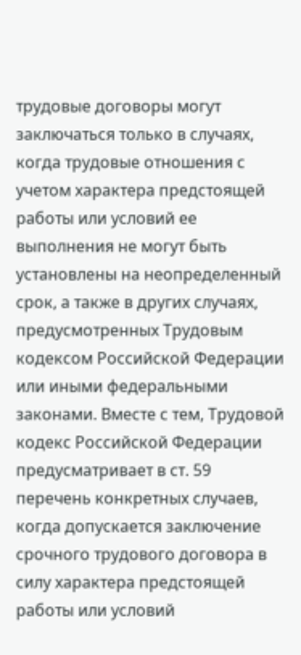трудовые договоры могут заключаться только в случаях, когда трудовые отношения с учетом характера предстоящей работы или условий ее выполнения не могут быть установлены на неопределенный срок, а также в других случаях, предусмотренных Трудовым кодексом Российской Федерации или иными федеральными законами. Вместе с тем, Трудовой кодекс Российской Федерации предусматривает в ст. 59 перечень конкретных случаев, когда допускается заключение срочного трудового договора в силу характера предстоящей работы или условий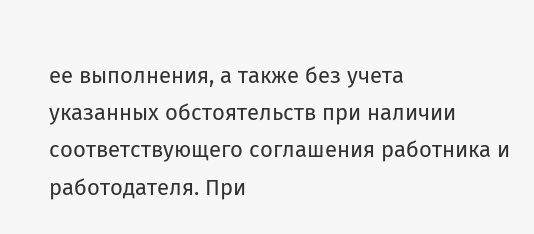ее выполнения, а также без учета указанных обстоятельств при наличии соответствующего соглашения работника и работодателя. При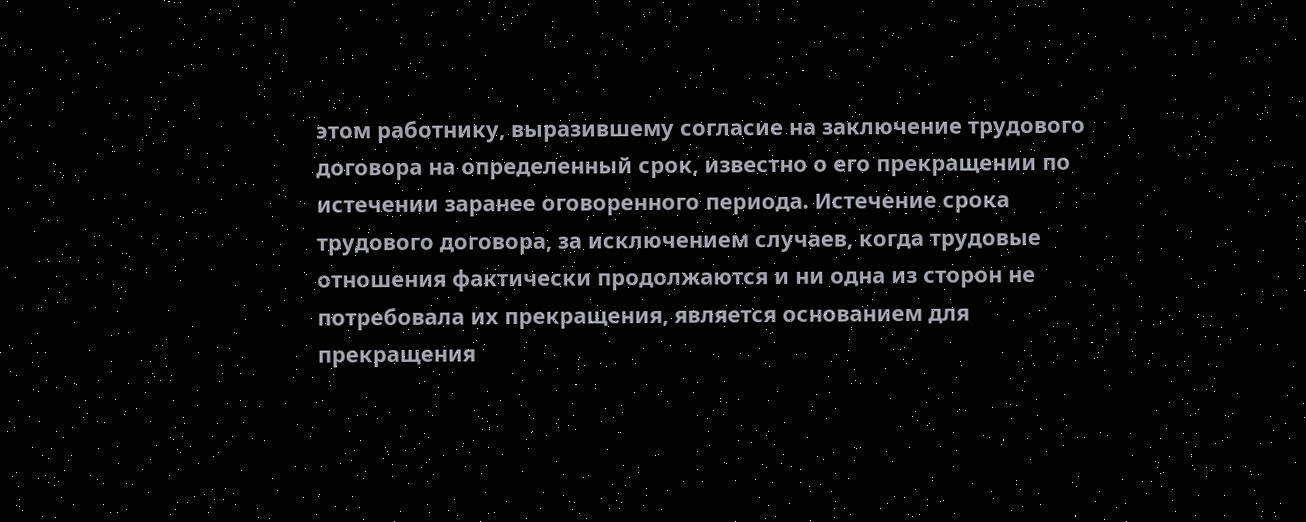этом работнику, выразившему согласие на заключение трудового договора на определенный срок, известно о его прекращении по истечении заранее оговоренного периода. Истечение срока трудового договора, за исключением случаев, когда трудовые отношения фактически продолжаются и ни одна из сторон не потребовала их прекращения, является основанием для прекращения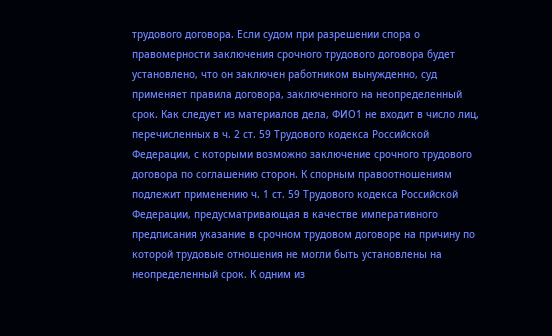трудового договора. Если судом при разрешении спора о правомерности заключения срочного трудового договора будет установлено, что он заключен работником вынужденно, суд применяет правила договора, заключенного на неопределенный срок. Как следует из материалов дела, ФИО1 не входит в число лиц, перечисленных в ч. 2 ст. 59 Трудового кодекса Российской Федерации, с которыми возможно заключение срочного трудового договора по соглашению сторон. К спорным правоотношениям подлежит применению ч. 1 ст. 59 Трудового кодекса Российской Федерации, предусматривающая в качестве императивного предписания указание в срочном трудовом договоре на причину по которой трудовые отношения не могли быть установлены на неопределенный срок. К одним из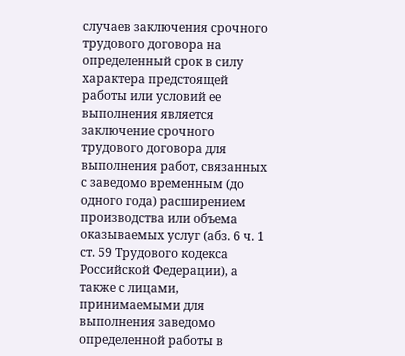случаев заключения срочного трудового договора на определенный срок в силу характера предстоящей работы или условий ее выполнения является заключение срочного трудового договора для выполнения работ, связанных с заведомо временным (до одного года) расширением производства или объема оказываемых услуг (абз. 6 ч. 1 ст. 59 Трудового кодекса Российской Федерации), а также с лицами, принимаемыми для выполнения заведомо определенной работы в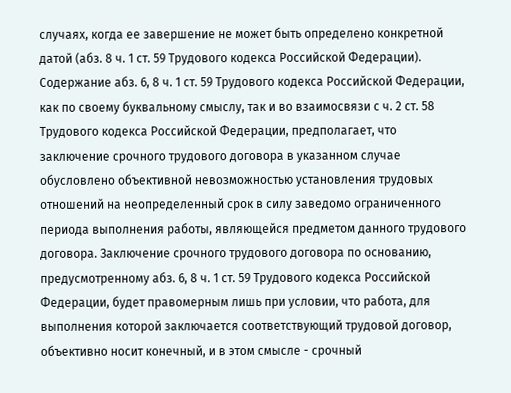случаях, когда ее завершение не может быть определено конкретной датой (абз. 8 ч. 1 ст. 59 Трудового кодекса Российской Федерации). Содержание абз. 6, 8 ч. 1 ст. 59 Трудового кодекса Российской Федерации, как по своему буквальному смыслу, так и во взаимосвязи с ч. 2 ст. 58 Трудового кодекса Российской Федерации, предполагает, что заключение срочного трудового договора в указанном случае обусловлено объективной невозможностью установления трудовых отношений на неопределенный срок в силу заведомо ограниченного периода выполнения работы, являющейся предметом данного трудового договора. Заключение срочного трудового договора по основанию, предусмотренному абз. 6, 8 ч. 1 ст. 59 Трудового кодекса Российской Федерации, будет правомерным лишь при условии, что работа, для выполнения которой заключается соответствующий трудовой договор, объективно носит конечный, и в этом смысле - срочный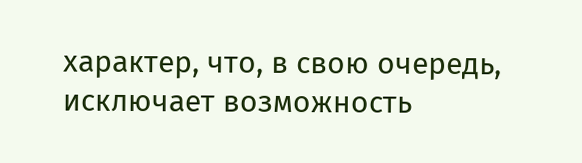характер, что, в свою очередь, исключает возможность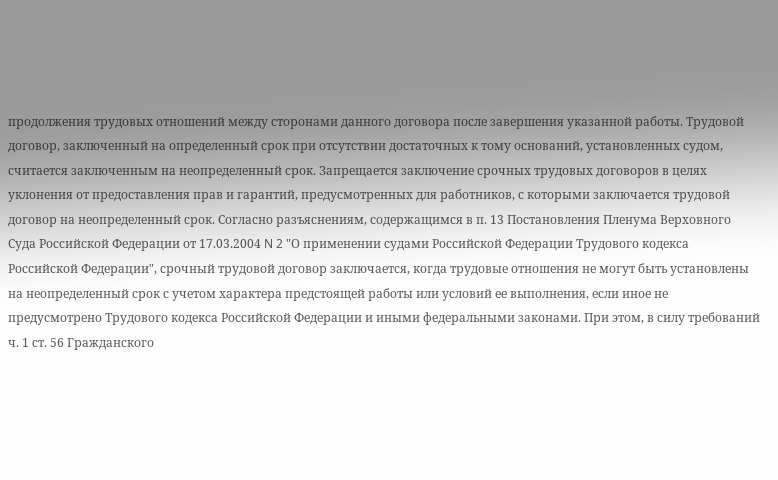продолжения трудовых отношений между сторонами данного договора после завершения указанной работы. Трудовой договор, заключенный на определенный срок при отсутствии достаточных к тому оснований, установленных судом, считается заключенным на неопределенный срок. Запрещается заключение срочных трудовых договоров в целях уклонения от предоставления прав и гарантий, предусмотренных для работников, с которыми заключается трудовой договор на неопределенный срок. Согласно разъяснениям, содержащимся в п. 13 Постановления Пленума Верховного Суда Российской Федерации от 17.03.2004 N 2 "О применении судами Российской Федерации Трудового кодекса Российской Федерации", срочный трудовой договор заключается, когда трудовые отношения не могут быть установлены на неопределенный срок с учетом характера предстоящей работы или условий ее выполнения, если иное не предусмотрено Трудового кодекса Российской Федерации и иными федеральными законами. При этом, в силу требований ч. 1 ст. 56 Гражданского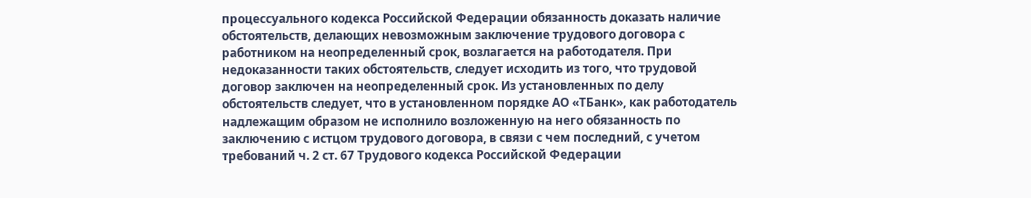процессуального кодекса Российской Федерации обязанность доказать наличие обстоятельств, делающих невозможным заключение трудового договора с работником на неопределенный срок, возлагается на работодателя. При недоказанности таких обстоятельств, следует исходить из того, что трудовой договор заключен на неопределенный срок. Из установленных по делу обстоятельств следует, что в установленном порядке АО «ТБанк», как работодатель надлежащим образом не исполнило возложенную на него обязанность по заключению с истцом трудового договора, в связи с чем последний, с учетом требований ч. 2 ст. 67 Трудового кодекса Российской Федерации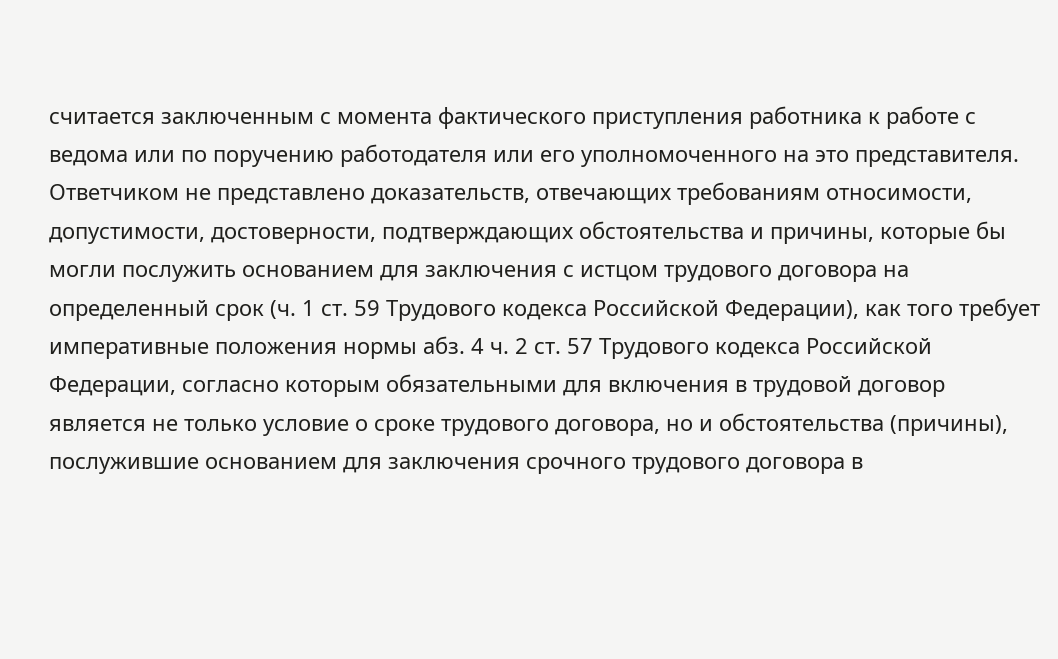считается заключенным с момента фактического приступления работника к работе с ведома или по поручению работодателя или его уполномоченного на это представителя. Ответчиком не представлено доказательств, отвечающих требованиям относимости, допустимости, достоверности, подтверждающих обстоятельства и причины, которые бы могли послужить основанием для заключения с истцом трудового договора на определенный срок (ч. 1 ст. 59 Трудового кодекса Российской Федерации), как того требует императивные положения нормы абз. 4 ч. 2 ст. 57 Трудового кодекса Российской Федерации, согласно которым обязательными для включения в трудовой договор является не только условие о сроке трудового договора, но и обстоятельства (причины), послужившие основанием для заключения срочного трудового договора в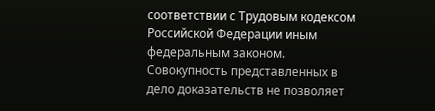соответствии с Трудовым кодексом Российской Федерации иным федеральным законом. Совокупность представленных в дело доказательств не позволяет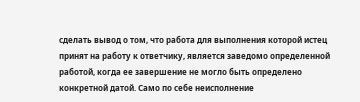сделать вывод о том, что работа для выполнения которой истец принят на работу к ответчику, является заведомо определенной работой, когда ее завершение не могло быть определено конкретной датой. Само по себе неисполнение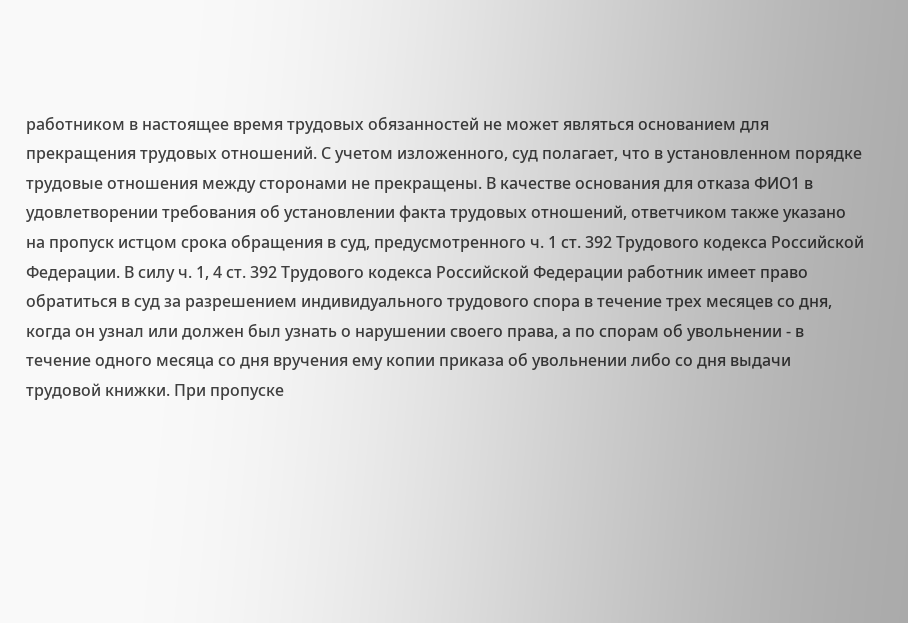работником в настоящее время трудовых обязанностей не может являться основанием для прекращения трудовых отношений. С учетом изложенного, суд полагает, что в установленном порядке трудовые отношения между сторонами не прекращены. В качестве основания для отказа ФИО1 в удовлетворении требования об установлении факта трудовых отношений, ответчиком также указано на пропуск истцом срока обращения в суд, предусмотренного ч. 1 ст. 392 Трудового кодекса Российской Федерации. В силу ч. 1, 4 ст. 392 Трудового кодекса Российской Федерации работник имеет право обратиться в суд за разрешением индивидуального трудового спора в течение трех месяцев со дня, когда он узнал или должен был узнать о нарушении своего права, а по спорам об увольнении - в течение одного месяца со дня вручения ему копии приказа об увольнении либо со дня выдачи трудовой книжки. При пропуске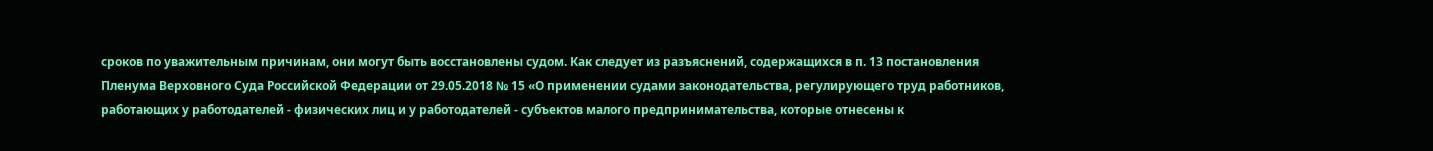сроков по уважительным причинам, они могут быть восстановлены судом. Как следует из разъяснений, содержащихся в п. 13 постановления Пленума Верховного Суда Российской Федерации от 29.05.2018 № 15 «О применении судами законодательства, регулирующего труд работников, работающих у работодателей - физических лиц и у работодателей - субъектов малого предпринимательства, которые отнесены к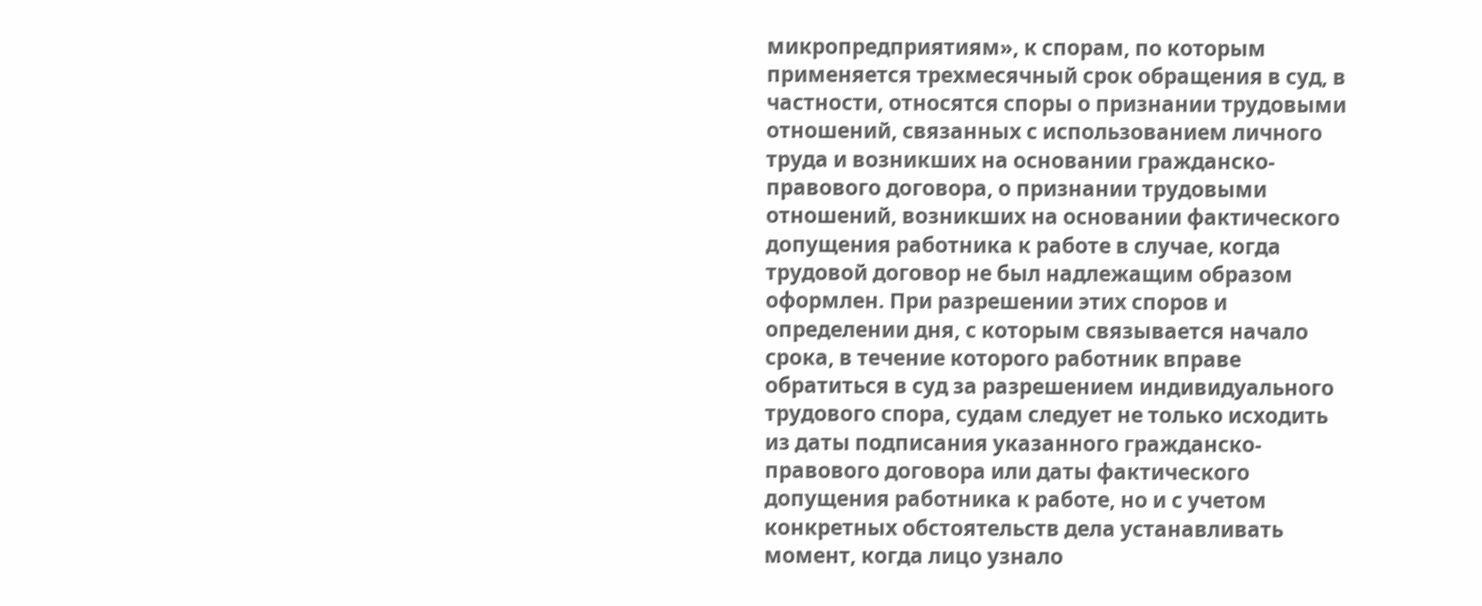микропредприятиям», к спорам, по которым применяется трехмесячный срок обращения в суд, в частности, относятся споры о признании трудовыми отношений, связанных с использованием личного труда и возникших на основании гражданско-правового договора, о признании трудовыми отношений, возникших на основании фактического допущения работника к работе в случае, когда трудовой договор не был надлежащим образом оформлен. При разрешении этих споров и определении дня, с которым связывается начало срока, в течение которого работник вправе обратиться в суд за разрешением индивидуального трудового спора, судам следует не только исходить из даты подписания указанного гражданско-правового договора или даты фактического допущения работника к работе, но и с учетом конкретных обстоятельств дела устанавливать момент, когда лицо узнало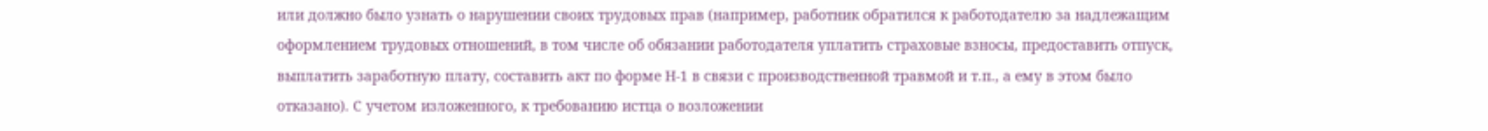или должно было узнать о нарушении своих трудовых прав (например, работник обратился к работодателю за надлежащим оформлением трудовых отношений, в том числе об обязании работодателя уплатить страховые взносы, предоставить отпуск, выплатить заработную плату, составить акт по форме Н-1 в связи с производственной травмой и т.п., а ему в этом было отказано). С учетом изложенного, к требованию истца о возложении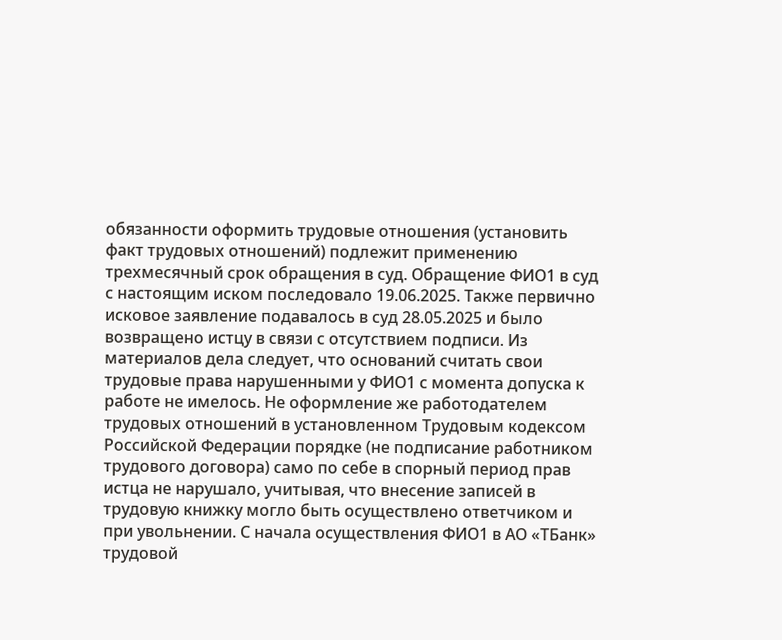обязанности оформить трудовые отношения (установить факт трудовых отношений) подлежит применению трехмесячный срок обращения в суд. Обращение ФИО1 в суд с настоящим иском последовало 19.06.2025. Также первично исковое заявление подавалось в суд 28.05.2025 и было возвращено истцу в связи с отсутствием подписи. Из материалов дела следует, что оснований считать свои трудовые права нарушенными у ФИО1 с момента допуска к работе не имелось. Не оформление же работодателем трудовых отношений в установленном Трудовым кодексом Российской Федерации порядке (не подписание работником трудового договора) само по себе в спорный период прав истца не нарушало, учитывая, что внесение записей в трудовую книжку могло быть осуществлено ответчиком и при увольнении. С начала осуществления ФИО1 в АО «ТБанк» трудовой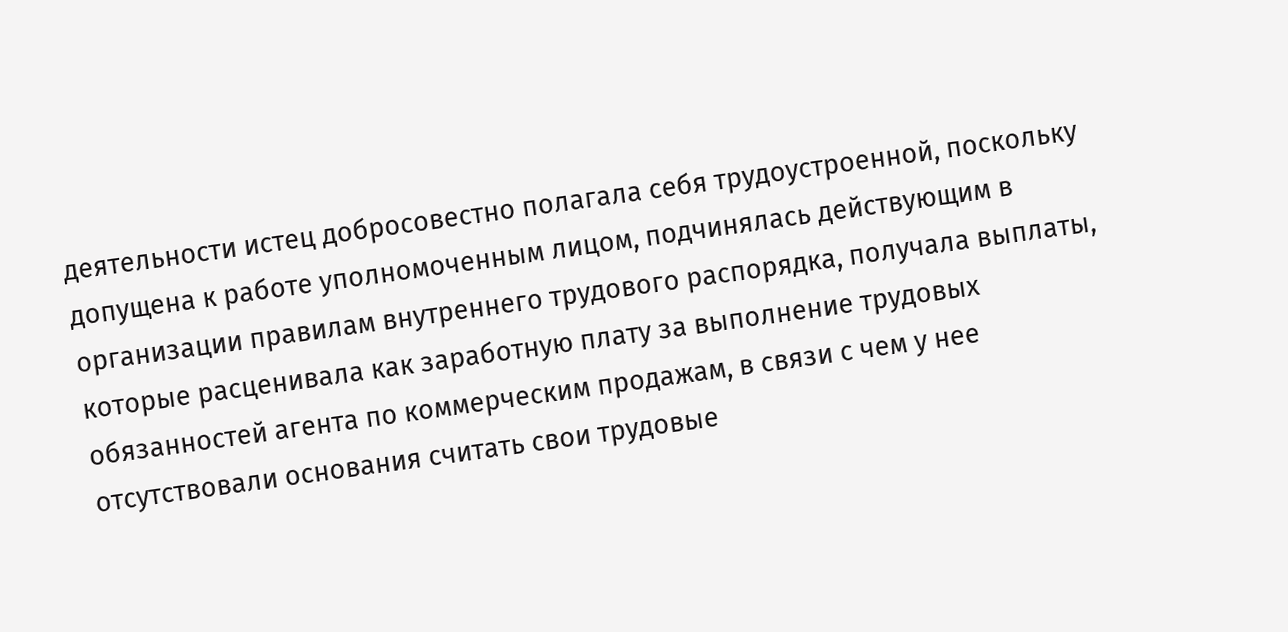деятельности истец добросовестно полагала себя трудоустроенной, поскольку допущена к работе уполномоченным лицом, подчинялась действующим в организации правилам внутреннего трудового распорядка, получала выплаты, которые расценивала как заработную плату за выполнение трудовых обязанностей агента по коммерческим продажам, в связи с чем у нее отсутствовали основания считать свои трудовые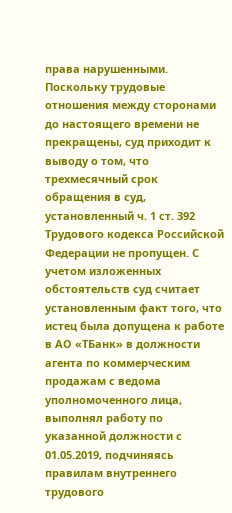права нарушенными. Поскольку трудовые отношения между сторонами до настоящего времени не прекращены, суд приходит к выводу о том, что трехмесячный срок обращения в суд, установленный ч. 1 ст. 392 Трудового кодекса Российской Федерации не пропущен. С учетом изложенных обстоятельств суд считает установленным факт того, что истец была допущена к работе в АО «ТБанк» в должности агента по коммерческим продажам с ведома уполномоченного лица, выполнял работу по указанной должности с 01.05.2019, подчиняясь правилам внутреннего трудового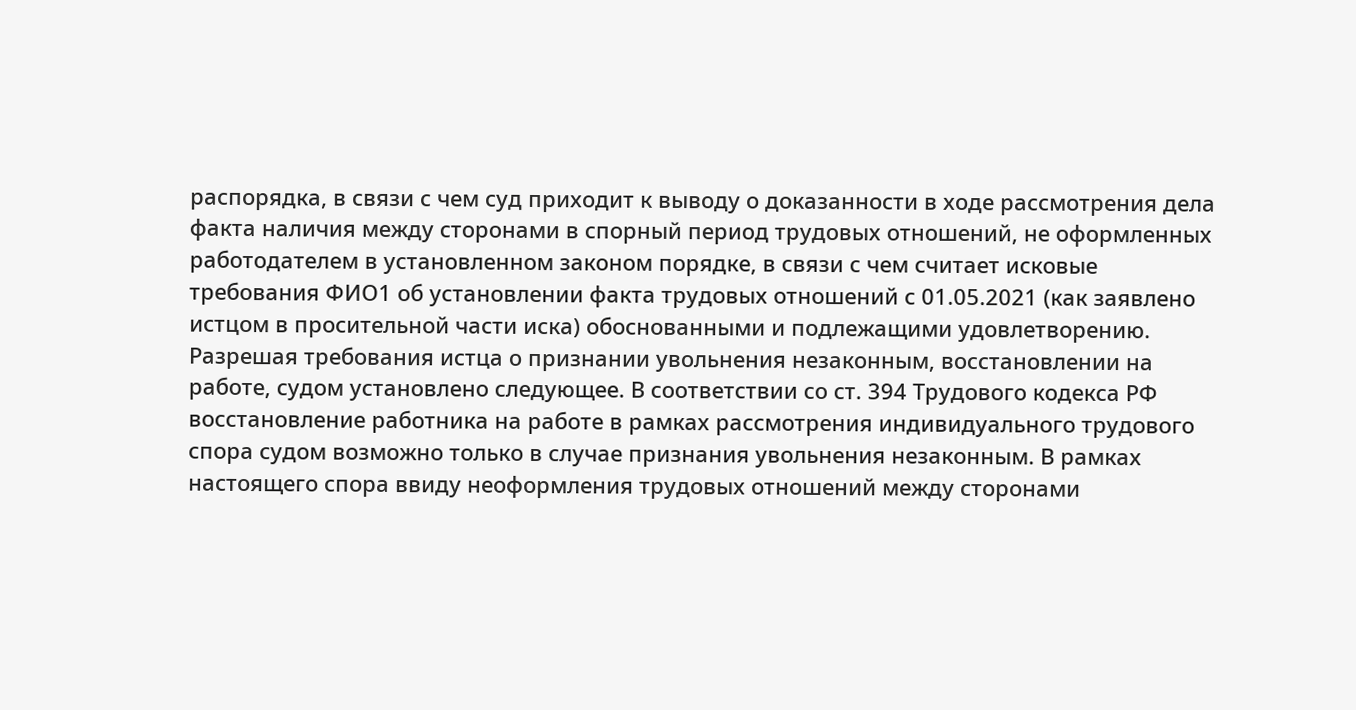распорядка, в связи с чем суд приходит к выводу о доказанности в ходе рассмотрения дела факта наличия между сторонами в спорный период трудовых отношений, не оформленных работодателем в установленном законом порядке, в связи с чем считает исковые требования ФИО1 об установлении факта трудовых отношений с 01.05.2021 (как заявлено истцом в просительной части иска) обоснованными и подлежащими удовлетворению. Разрешая требования истца о признании увольнения незаконным, восстановлении на работе, судом установлено следующее. В соответствии со ст. 394 Трудового кодекса РФ восстановление работника на работе в рамках рассмотрения индивидуального трудового спора судом возможно только в случае признания увольнения незаконным. В рамках настоящего спора ввиду неоформления трудовых отношений между сторонами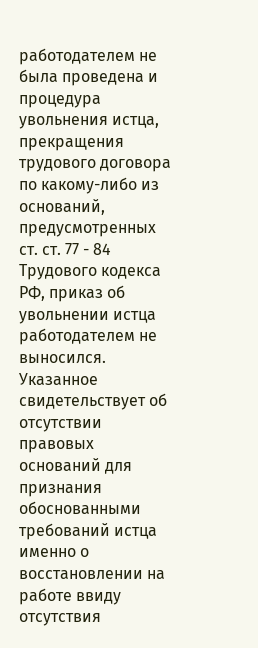работодателем не была проведена и процедура увольнения истца, прекращения трудового договора по какому-либо из оснований, предусмотренных ст. ст. 77 - 84 Трудового кодекса РФ, приказ об увольнении истца работодателем не выносился. Указанное свидетельствует об отсутствии правовых оснований для признания обоснованными требований истца именно о восстановлении на работе ввиду отсутствия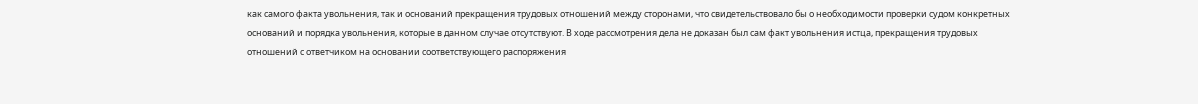как самого факта увольнения, так и оснований прекращения трудовых отношений между сторонами, что свидетельствовало бы о необходимости проверки судом конкретных оснований и порядка увольнения, которые в данном случае отсутствуют. В ходе рассмотрения дела не доказан был сам факт увольнения истца, прекращения трудовых отношений с ответчиком на основании соответствующего распоряжения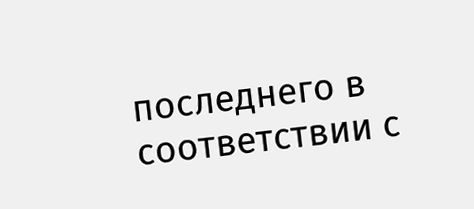последнего в соответствии с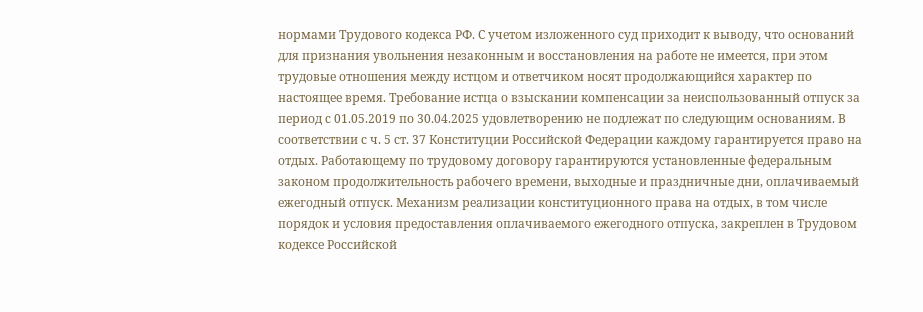нормами Трудового кодекса РФ. С учетом изложенного суд приходит к выводу, что оснований для признания увольнения незаконным и восстановления на работе не имеется, при этом трудовые отношения между истцом и ответчиком носят продолжающийся характер по настоящее время. Требование истца о взыскании компенсации за неиспользованный отпуск за период с 01.05.2019 по 30.04.2025 удовлетворению не подлежат по следующим основаниям. В соответствии с ч. 5 ст. 37 Конституции Российской Федерации каждому гарантируется право на отдых. Работающему по трудовому договору гарантируются установленные федеральным законом продолжительность рабочего времени, выходные и праздничные дни, оплачиваемый ежегодный отпуск. Механизм реализации конституционного права на отдых, в том числе порядок и условия предоставления оплачиваемого ежегодного отпуска, закреплен в Трудовом кодексе Российской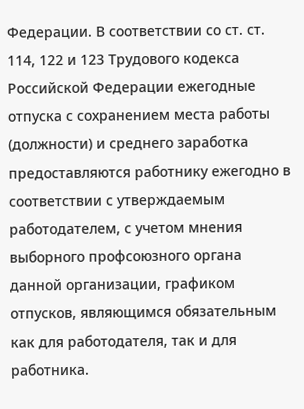Федерации. В соответствии со ст. ст. 114, 122 и 123 Трудового кодекса Российской Федерации ежегодные отпуска с сохранением места работы (должности) и среднего заработка предоставляются работнику ежегодно в соответствии с утверждаемым работодателем, с учетом мнения выборного профсоюзного органа данной организации, графиком отпусков, являющимся обязательным как для работодателя, так и для работника.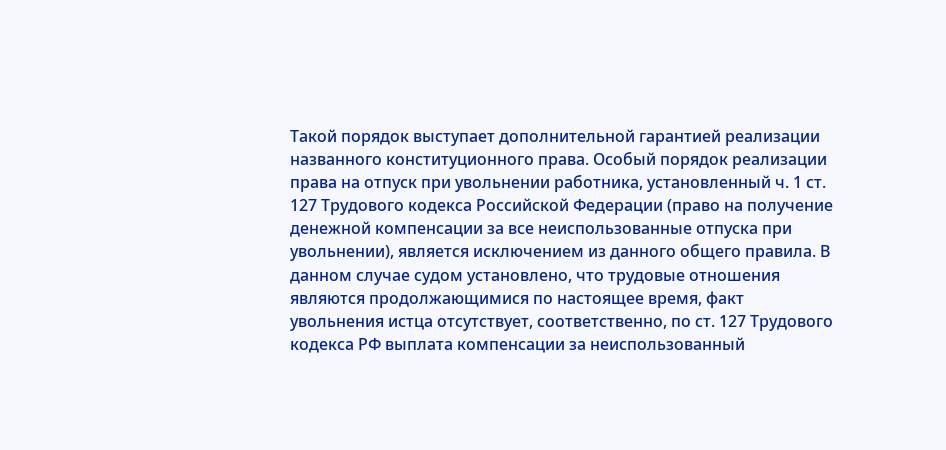Такой порядок выступает дополнительной гарантией реализации названного конституционного права. Особый порядок реализации права на отпуск при увольнении работника, установленный ч. 1 ст. 127 Трудового кодекса Российской Федерации (право на получение денежной компенсации за все неиспользованные отпуска при увольнении), является исключением из данного общего правила. В данном случае судом установлено, что трудовые отношения являются продолжающимися по настоящее время, факт увольнения истца отсутствует, соответственно, по ст. 127 Трудового кодекса РФ выплата компенсации за неиспользованный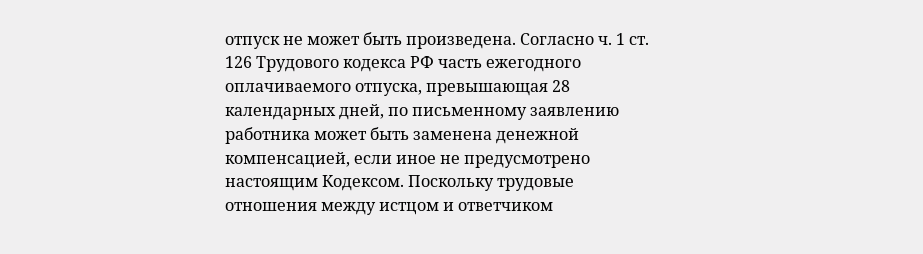отпуск не может быть произведена. Согласно ч. 1 ст. 126 Трудового кодекса РФ часть ежегодного оплачиваемого отпуска, превышающая 28 календарных дней, по письменному заявлению работника может быть заменена денежной компенсацией, если иное не предусмотрено настоящим Кодексом. Поскольку трудовые отношения между истцом и ответчиком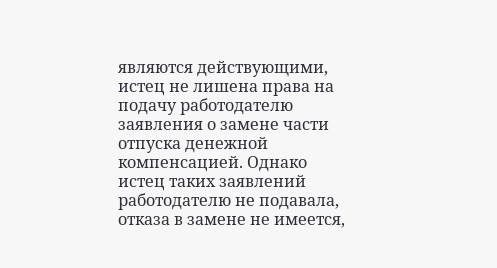являются действующими, истец не лишена права на подачу работодателю заявления о замене части отпуска денежной компенсацией. Однако истец таких заявлений работодателю не подавала, отказа в замене не имеется,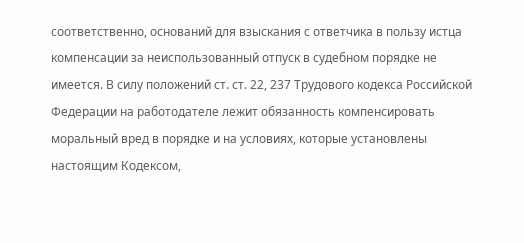соответственно, оснований для взыскания с ответчика в пользу истца компенсации за неиспользованный отпуск в судебном порядке не имеется. В силу положений ст. ст. 22, 237 Трудового кодекса Российской Федерации на работодателе лежит обязанность компенсировать моральный вред в порядке и на условиях, которые установлены настоящим Кодексом,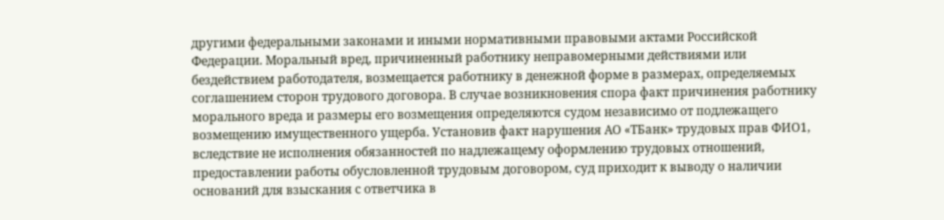другими федеральными законами и иными нормативными правовыми актами Российской Федерации. Моральный вред, причиненный работнику неправомерными действиями или бездействием работодателя, возмещается работнику в денежной форме в размерах, определяемых соглашением сторон трудового договора. В случае возникновения спора факт причинения работнику морального вреда и размеры его возмещения определяются судом независимо от подлежащего возмещению имущественного ущерба. Установив факт нарушения АО «ТБанк» трудовых прав ФИО1, вследствие не исполнения обязанностей по надлежащему оформлению трудовых отношений, предоставлении работы обусловленной трудовым договором, суд приходит к выводу о наличии оснований для взыскания с ответчика в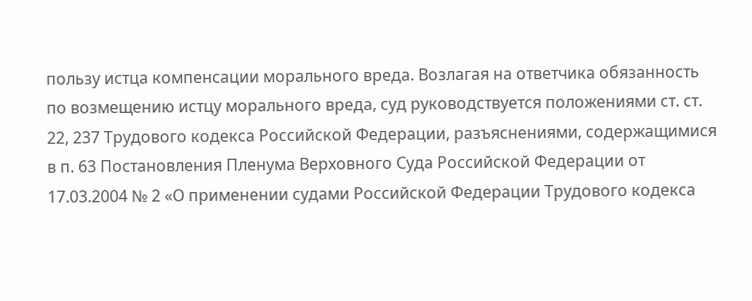пользу истца компенсации морального вреда. Возлагая на ответчика обязанность по возмещению истцу морального вреда, суд руководствуется положениями ст. ст. 22, 237 Трудового кодекса Российской Федерации, разъяснениями, содержащимися в п. 63 Постановления Пленума Верховного Суда Российской Федерации от 17.03.2004 № 2 «О применении судами Российской Федерации Трудового кодекса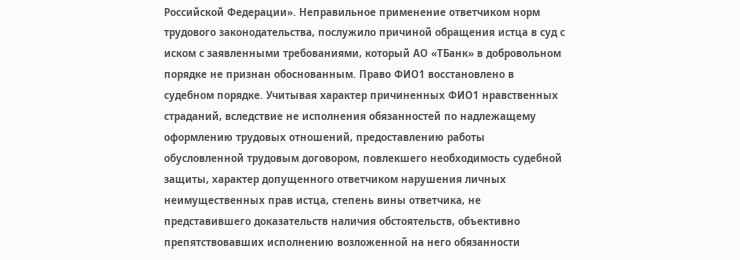Российской Федерации». Неправильное применение ответчиком норм трудового законодательства, послужило причиной обращения истца в суд с иском с заявленными требованиями, который АО «ТБанк» в добровольном порядке не признан обоснованным. Право ФИО1 восстановлено в судебном порядке. Учитывая характер причиненных ФИО1 нравственных страданий, вследствие не исполнения обязанностей по надлежащему оформлению трудовых отношений, предоставлению работы обусловленной трудовым договором, повлекшего необходимость судебной защиты, характер допущенного ответчиком нарушения личных неимущественных прав истца, степень вины ответчика, не представившего доказательств наличия обстоятельств, объективно препятствовавших исполнению возложенной на него обязанности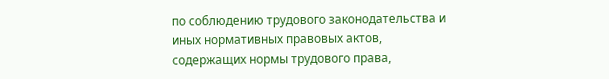по соблюдению трудового законодательства и иных нормативных правовых актов, содержащих нормы трудового права,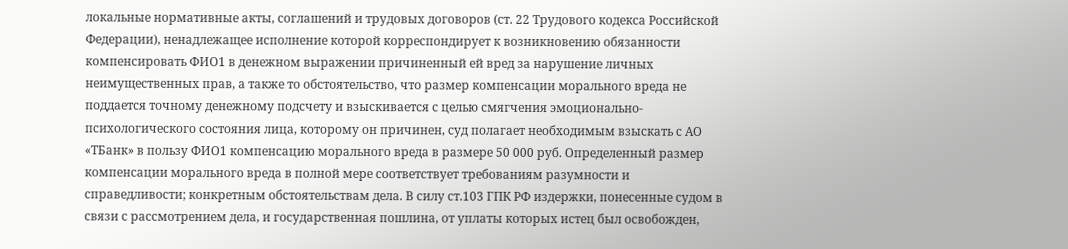локальные нормативные акты, соглашений и трудовых договоров (ст. 22 Трудового кодекса Российской Федерации), ненадлежащее исполнение которой корреспондирует к возникновению обязанности компенсировать ФИО1 в денежном выражении причиненный ей вред за нарушение личных неимущественных прав, а также то обстоятельство, что размер компенсации морального вреда не поддается точному денежному подсчету и взыскивается с целью смягчения эмоционально-психологического состояния лица, которому он причинен, суд полагает необходимым взыскать с АО «ТБанк» в пользу ФИО1 компенсацию морального вреда в размере 50 000 руб. Определенный размер компенсации морального вреда в полной мере соответствует требованиям разумности и справедливости; конкретным обстоятельствам дела. В силу ст.103 ГПК РФ издержки, понесенные судом в связи с рассмотрением дела, и государственная пошлина, от уплаты которых истец был освобожден,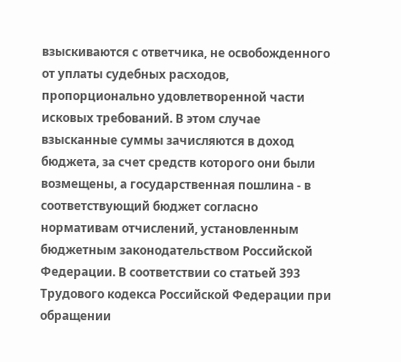взыскиваются с ответчика, не освобожденного от уплаты судебных расходов, пропорционально удовлетворенной части исковых требований. В этом случае взысканные суммы зачисляются в доход бюджета, за счет средств которого они были возмещены, а государственная пошлина - в соответствующий бюджет согласно нормативам отчислений, установленным бюджетным законодательством Российской Федерации. В соответствии со статьей 393 Трудового кодекса Российской Федерации при обращении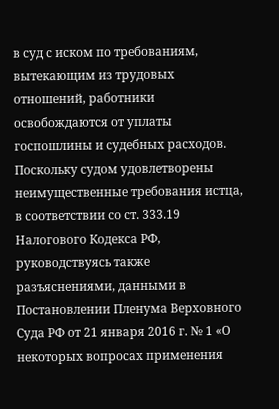в суд с иском по требованиям, вытекающим из трудовых отношений, работники освобождаются от уплаты госпошлины и судебных расходов. Поскольку судом удовлетворены неимущественные требования истца, в соответствии со ст. 333.19 Налогового Кодекса РФ, руководствуясь также разъяснениями, данными в Постановлении Пленума Верховного Суда РФ от 21 января 2016 г. № 1 «О некоторых вопросах применения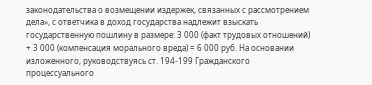законодательства о возмещении издержек, связанных с рассмотрением дела», с ответчика в доход государства надлежит взыскать государственную пошлину в размере: 3 000 (факт трудовых отношений) + 3 000 (компенсация морального вреда) = 6 000 руб. На основании изложенного, руководствуясь ст. 194-199 Гражданского процессуального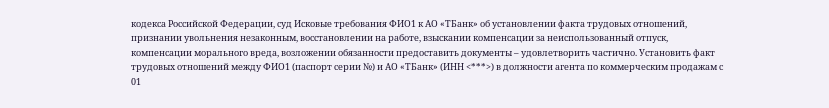кодекса Российской Федерации, суд Исковые требования ФИО1 к АО «ТБанк» об установлении факта трудовых отношений, признании увольнения незаконным, восстановлении на работе, взыскании компенсации за неиспользованный отпуск, компенсации морального вреда, возложении обязанности предоставить документы – удовлетворить частично. Установить факт трудовых отношений между ФИО1 (паспорт серии №) и АО «ТБанк» (ИНН <***>) в должности агента по коммерческим продажам с 01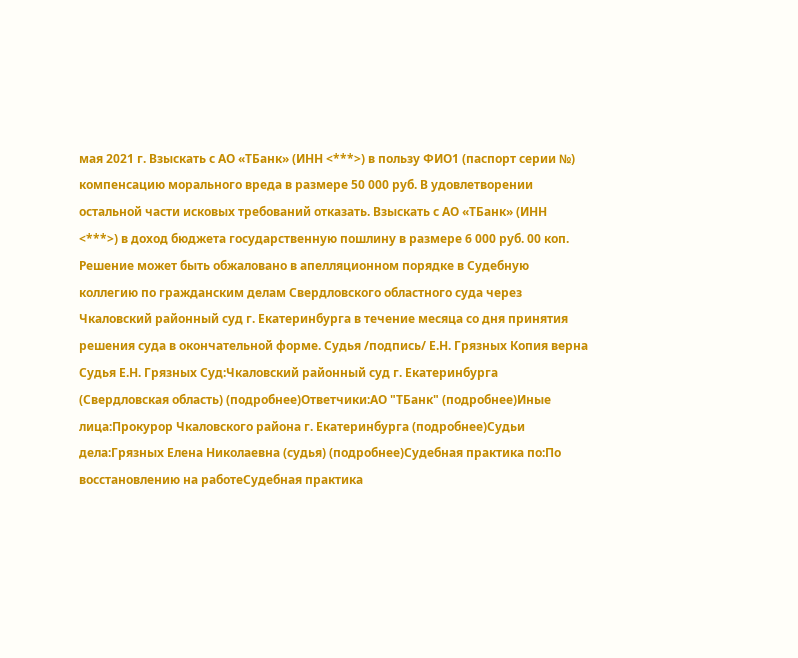мая 2021 г. Взыскать с АО «ТБанк» (ИНН <***>) в пользу ФИО1 (паспорт серии №) компенсацию морального вреда в размере 50 000 руб. В удовлетворении остальной части исковых требований отказать. Взыскать с АО «ТБанк» (ИНН <***>) в доход бюджета государственную пошлину в размере 6 000 руб. 00 коп. Решение может быть обжаловано в апелляционном порядке в Судебную коллегию по гражданским делам Свердловского областного суда через Чкаловский районный суд г. Екатеринбурга в течение месяца со дня принятия решения суда в окончательной форме. Судья /подпись/ Е.Н. Грязных Копия верна Судья Е.Н. Грязных Суд:Чкаловский районный суд г. Екатеринбурга (Свердловская область) (подробнее)Ответчики:АО "ТБанк" (подробнее)Иные лица:Прокурор Чкаловского района г. Екатеринбурга (подробнее)Судьи дела:Грязных Елена Николаевна (судья) (подробнее)Судебная практика по:По восстановлению на работеСудебная практика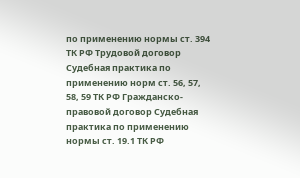по применению нормы ст. 394 ТК РФ Трудовой договор Судебная практика по применению норм ст. 56, 57, 58, 59 ТК РФ Гражданско-правовой договор Судебная практика по применению нормы ст. 19.1 ТК РФ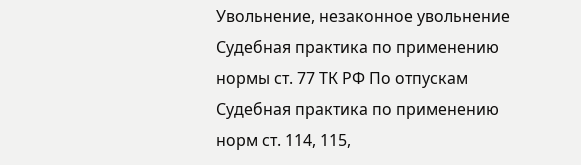Увольнение, незаконное увольнение Судебная практика по применению нормы ст. 77 ТК РФ По отпускам Судебная практика по применению норм ст. 114, 115,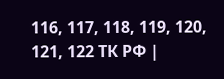116, 117, 118, 119, 120, 121, 122 ТК РФ |